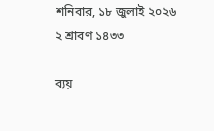শনিবার, ১৮ জুলাই ২০২৬
২ শ্রাবণ ১৪৩৩

ব্যয়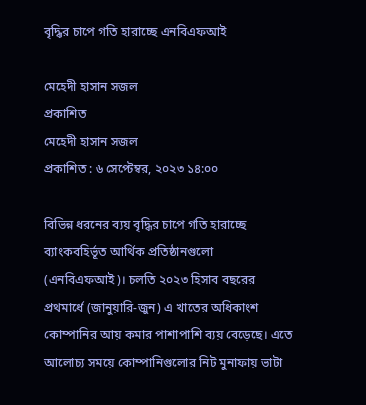বৃদ্ধির চাপে গতি হারাচ্ছে এনবিএফআই

মেহেদী হাসান সজল
প্রকাশিত
মেহেদী হাসান সজল
প্রকাশিত : ৬ সেপ্টেম্বর, ২০২৩ ১৪:০০

বিভিন্ন ধরনের ব্যয় বৃদ্ধির চাপে গতি হারাচ্ছে ব্যাংকবহির্ভূত আর্থিক প্রতিষ্ঠানগুলো (এনবিএফআই)। চলতি ২০২৩ হিসাব বছরের প্রথমার্ধে (জানুয়ারি-জুন) এ খাতের অধিকাংশ কোম্পানির আয় কমার পাশাপাশি ব্যয় বেড়েছে। এতে আলোচ্য সময়ে কোম্পানিগুলোর নিট মুনাফায় ভাটা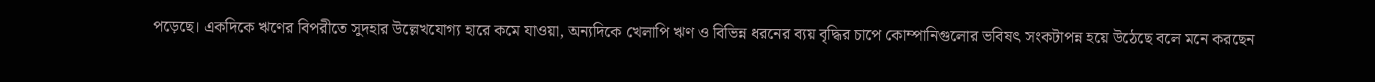পড়েছে। একদিকে ঋণের বিপরীতে সুদহার উল্লেখযোগ্য হারে কমে যাওয়া, অন্যদিকে খেলাপি ঋণ ও বিভিন্ন ধরনের ব্যয় বৃদ্ধির চাপে কোম্পানিগুলোর ভবিষৎ সংকটাপন্ন হয়ে উঠেছে বলে মনে করছেন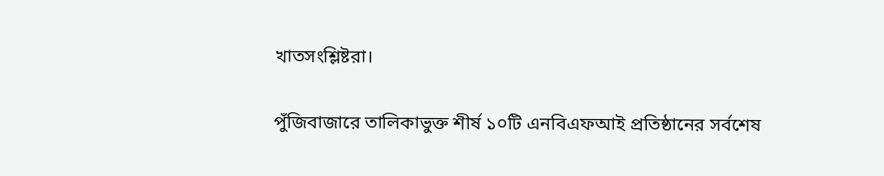খাতসংশ্লিষ্টরা।

পুঁজিবাজারে তালিকাভুক্ত শীর্ষ ১০টি এনবিএফআই প্রতিষ্ঠানের সর্বশেষ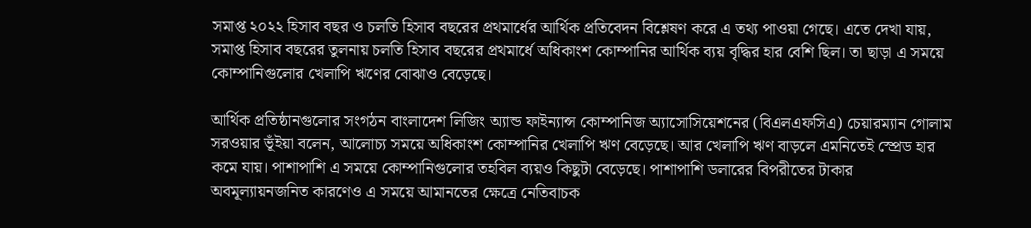সমাপ্ত ২০২২ হিসাব বছর ও চলতি হিসাব বছরের প্রথমার্ধের আর্থিক প্রতিবেদন বিশ্লেষণ করে এ তথ্য পাওয়া গেছে। এতে দেখা যায়, সমাপ্ত হিসাব বছরের তুলনায় চলতি হিসাব বছরের প্রথমার্ধে অধিকাংশ কোম্পানির আর্থিক ব্যয় বৃদ্ধির হার বেশি ছিল। তা ছাড়া এ সময়ে কোম্পানিগুলোর খেলাপি ঋণের বোঝাও বেড়েছে।

আর্থিক প্রতিষ্ঠানগুলোর সংগঠন বাংলাদেশ লিজিং অ্যান্ড ফাইন্যান্স কোম্পানিজ অ্যাসোসিয়েশনের (বিএলএফসিএ) চেয়ারম্যান গোলাম সরওয়ার ভূঁইয়া বলেন, আলোচ্য সময়ে অধিকাংশ কোম্পানির খেলাপি ঋণ বেড়েছে। আর খেলাপি ঋণ বাড়লে এমনিতেই স্প্রেড হার কমে যায়। পাশাপাশি এ সময়ে কোম্পানিগুলোর তহবিল ব্যয়ও কিছুটা বেড়েছে। পাশাপাশি ডলারের বিপরীতের টাকার অবমূল্যায়নজনিত কারণেও এ সময়ে আমানতের ক্ষেত্রে নেতিবাচক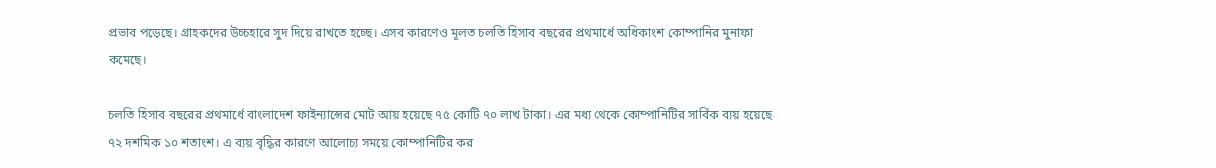প্রভাব পড়েছে। গ্রাহকদের উচ্চহারে সুদ দিয়ে রাখতে হচ্ছে। এসব কারণেও মূলত চলতি হিসাব বছরের প্রথমার্ধে অধিকাংশ কোম্পানির মুনাফা কমেছে।

চলতি হিসাব বছরের প্রথমার্ধে বাংলাদেশ ফাইন্যান্সের মোট আয় হয়েছে ৭৫ কোটি ৭০ লাখ টাকা। এর মধ্য থেকে কোম্পানিটির সার্বিক ব্যয় হয়েছে ৭২ দশমিক ১০ শতাংশ। এ ব্যয় বৃদ্ধির কারণে আলোচ্য সময়ে কোম্পানিটির কর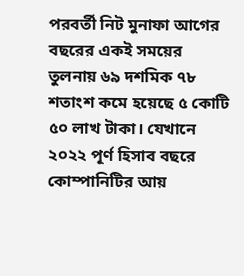পরবর্তী নিট মুনাফা আগের বছরের একই সময়ের তুলনায় ৬৯ দশমিক ৭৮ শতাংশ কমে হয়েছে ৫ কোটি ৫০ লাখ টাকা। যেখানে ২০২২ পূর্ণ হিসাব বছরে কোম্পানিটির আয়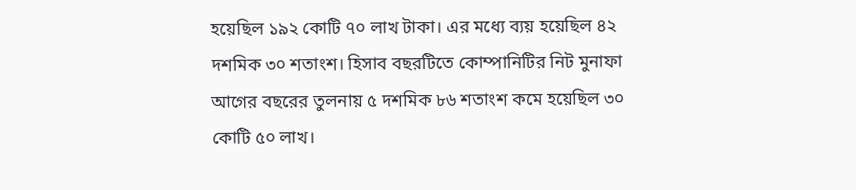হয়েছিল ১৯২ কোটি ৭০ লাখ টাকা। এর মধ্যে ব্যয় হয়েছিল ৪২ দশমিক ৩০ শতাংশ। হিসাব বছরটিতে কোম্পানিটির নিট মুনাফা আগের বছরের তুলনায় ৫ দশমিক ৮৬ শতাংশ কমে হয়েছিল ৩০ কোটি ৫০ লাখ।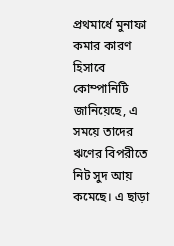প্রথমার্ধে মুনাফা কমার কারণ হিসাবে কোম্পানিটি জানিয়েছে, এ সময়ে তাদের ঋণের বিপরীতে নিট সুদ আয় কমেছে। এ ছাড়া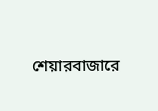শেয়ারবাজারে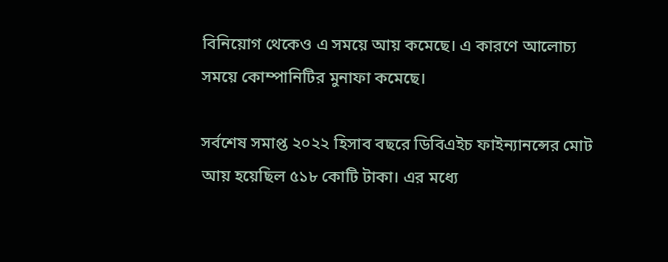বিনিয়োগ থেকেও এ সময়ে আয় কমেছে। এ কারণে আলোচ্য সময়ে কোম্পানিটির মুনাফা কমেছে।

সর্বশেষ সমাপ্ত ২০২২ হিসাব বছরে ডিবিএইচ ফাইন্যানন্সের মোট আয় হয়েছিল ৫১৮ কোটি টাকা। এর মধ্যে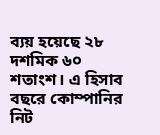ব্যয় হয়েছে ২৮ দশমিক ৬০ শতাংশ। এ হিসাব বছরে কোম্পানির নিট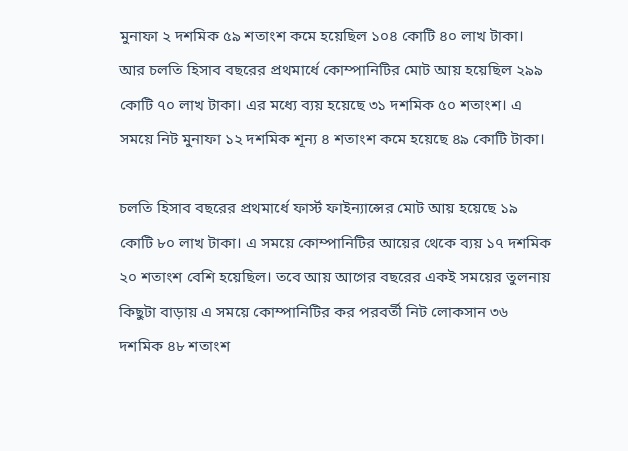মুনাফা ২ দশমিক ৫৯ শতাংশ কমে হয়েছিল ১০৪ কোটি ৪০ লাখ টাকা। আর চলতি হিসাব বছরের প্রথমার্ধে কোম্পানিটির মোট আয় হয়েছিল ২৯৯ কোটি ৭০ লাখ টাকা। এর মধ্যে ব্যয় হয়েছে ৩১ দশমিক ৫০ শতাংশ। এ সময়ে নিট মুনাফা ১২ দশমিক শূন্য ৪ শতাংশ কমে হয়েছে ৪৯ কোটি টাকা।

চলতি হিসাব বছরের প্রথমার্ধে ফার্স্ট ফাইন্যান্সের মোট আয় হয়েছে ১৯ কোটি ৮০ লাখ টাকা। এ সময়ে কোম্পানিটির আয়ের থেকে ব্যয় ১৭ দশমিক ২০ শতাংশ বেশি হয়েছিল। তবে আয় আগের বছরের একই সময়ের তুলনায় কিছুটা বাড়ায় এ সময়ে কোম্পানিটির কর পরবর্তী নিট লোকসান ৩৬ দশমিক ৪৮ শতাংশ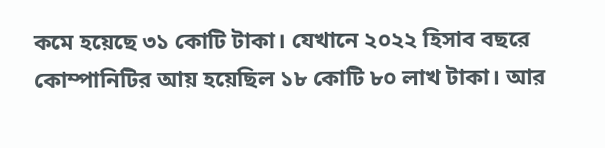কমে হয়েছে ৩১ কোটি টাকা। যেখানে ২০২২ হিসাব বছরে কোম্পানিটির আয় হয়েছিল ১৮ কোটি ৮০ লাখ টাকা। আর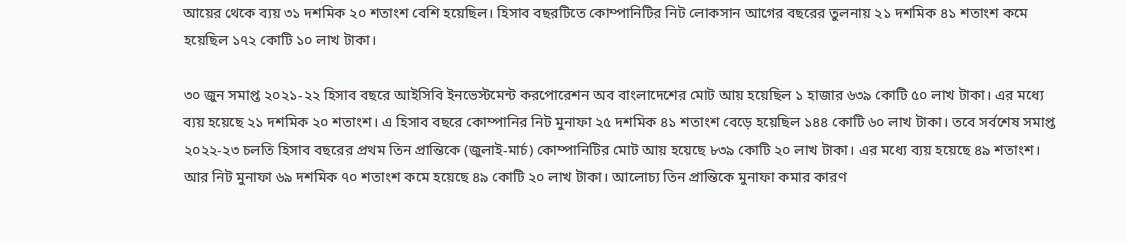আয়ের থেকে ব্যয় ৩১ দশমিক ২০ শতাংশ বেশি হয়েছিল। হিসাব বছরটিতে কোম্পানিটির নিট লোকসান আগের বছরের তুলনায় ২১ দশমিক ৪১ শতাংশ কমে হয়েছিল ১৭২ কোটি ১০ লাখ টাকা।

৩০ জুন সমাপ্ত ২০২১-২২ হিসাব বছরে আইসিবি ইনভেস্টমেন্ট করপোরেশন অব বাংলাদেশের মোট আয় হয়েছিল ১ হাজার ৬৩৯ কোটি ৫০ লাখ টাকা। এর মধ্যে ব্যয় হয়েছে ২১ দশমিক ২০ শতাংশ। এ হিসাব বছরে কোম্পানির নিট মুনাফা ২৫ দশমিক ৪১ শতাংশ বেড়ে হয়েছিল ১৪৪ কোটি ৬০ লাখ টাকা। তবে সর্বশেষ সমাপ্ত ২০২২-২৩ চলতি হিসাব বছরের প্রথম তিন প্রান্তিকে (জুলাই-মার্চ) কোম্পানিটির মোট আয় হয়েছে ৮৩৯ কোটি ২০ লাখ টাকা। এর মধ্যে ব্যয় হয়েছে ৪৯ শতাংশ। আর নিট মুনাফা ৬৯ দশমিক ৭০ শতাংশ কমে হয়েছে ৪৯ কোটি ২০ লাখ টাকা। আলোচ্য তিন প্রান্তিকে মুনাফা কমার কারণ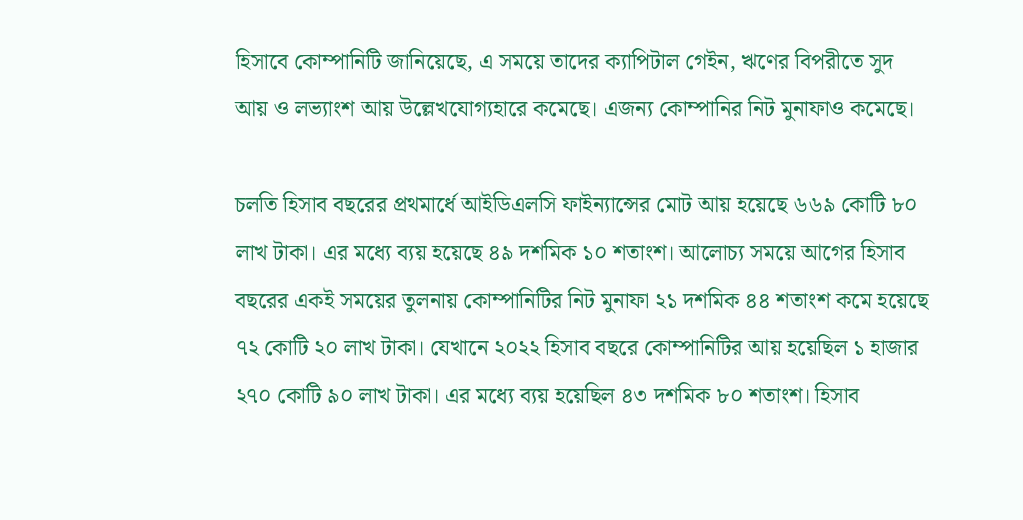হিসাবে কোম্পানিটি জানিয়েছে, এ সময়ে তাদের ক্যাপিটাল গেইন, ঋণের বিপরীতে সুদ আয় ও লভ্যাংশ আয় উল্লেখযোগ্যহারে কমেছে। এজন্য কোম্পানির নিট মুনাফাও কমেছে।

চলতি হিসাব বছরের প্রথমার্ধে আইডিএলসি ফাইন্যান্সের মোট আয় হয়েছে ৬৬৯ কোটি ৮০ লাখ টাকা। এর মধ্যে ব্যয় হয়েছে ৪৯ দশমিক ১০ শতাংশ। আলোচ্য সময়ে আগের হিসাব বছরের একই সময়ের তুলনায় কোম্পানিটির নিট মুনাফা ২১ দশমিক ৪৪ শতাংশ কমে হয়েছে ৭২ কোটি ২০ লাখ টাকা। যেখানে ২০২২ হিসাব বছরে কোম্পানিটির আয় হয়েছিল ১ হাজার ২৭০ কোটি ৯০ লাখ টাকা। এর মধ্যে ব্যয় হয়েছিল ৪৩ দশমিক ৮০ শতাংশ। হিসাব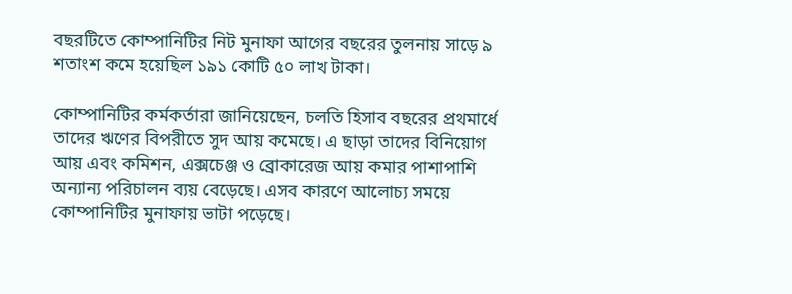বছরটিতে কোম্পানিটির নিট মুনাফা আগের বছরের তুলনায় সাড়ে ৯ শতাংশ কমে হয়েছিল ১৯১ কোটি ৫০ লাখ টাকা।

কোম্পানিটির কর্মকর্তারা জানিয়েছেন, চলতি হিসাব বছরের প্রথমার্ধে তাদের ঋণের বিপরীতে সুদ আয় কমেছে। এ ছাড়া তাদের বিনিয়োগ আয় এবং কমিশন, এক্সচেঞ্জ ও ব্রোকারেজ আয় কমার পাশাপাশি অন্যান্য পরিচালন ব্যয় বেড়েছে। এসব কারণে আলোচ্য সময়ে কোম্পানিটির মুনাফায় ভাটা পড়েছে।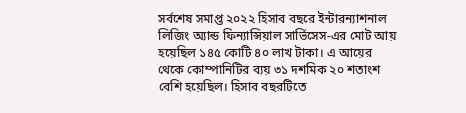সর্বশেষ সমাপ্ত ২০২২ হিসাব বছরে ইন্টারন্যাশনাল লিজিং অ্যান্ড ফিন্যান্সিয়াল সার্ভিসেস-এর মোট আয় হয়েছিল ১৪৫ কোটি ৪০ লাখ টাকা। এ আয়ের থেকে কোম্পানিটির ব্যয় ৩১ দশমিক ২০ শতাংশ বেশি হয়েছিল। হিসাব বছরটিতে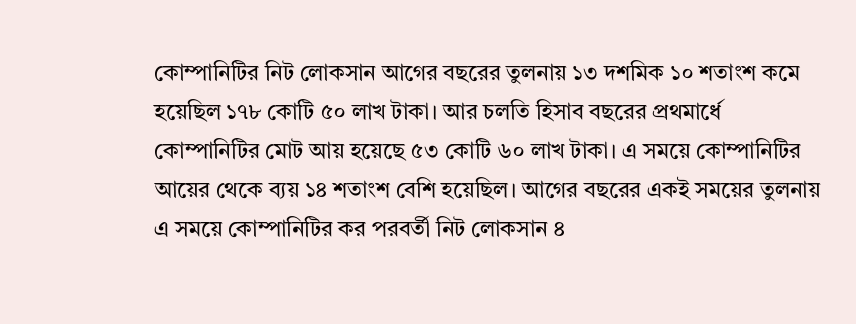কোম্পানিটির নিট লোকসান আগের বছরের তুলনায় ১৩ দশমিক ১০ শতাংশ কমে হয়েছিল ১৭৮ কোটি ৫০ লাখ টাকা। আর চলতি হিসাব বছরের প্রথমার্ধে কোম্পানিটির মোট আয় হয়েছে ৫৩ কোটি ৬০ লাখ টাকা। এ সময়ে কোম্পানিটির আয়ের থেকে ব্যয় ১৪ শতাংশ বেশি হয়েছিল। আগের বছরের একই সময়ের তুলনায় এ সময়ে কোম্পানিটির কর পরবর্তী নিট লোকসান ৪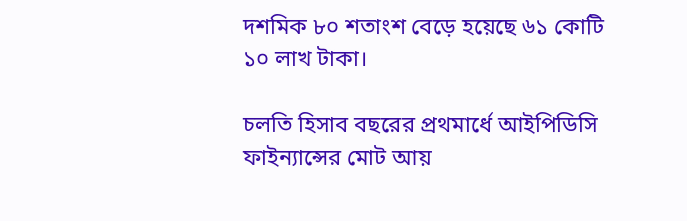দশমিক ৮০ শতাংশ বেড়ে হয়েছে ৬১ কোটি ১০ লাখ টাকা।

চলতি হিসাব বছরের প্রথমার্ধে আইপিডিসি ফাইন্যান্সের মোট আয়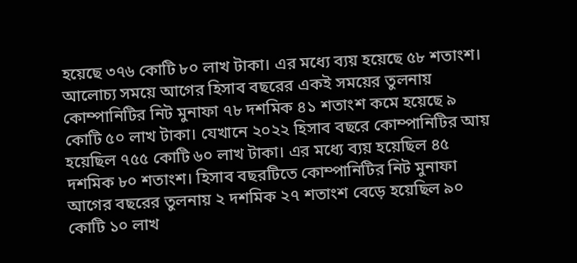হয়েছে ৩৭৬ কোটি ৮০ লাখ টাকা। এর মধ্যে ব্যয় হয়েছে ৫৮ শতাংশ। আলোচ্য সময়ে আগের হিসাব বছরের একই সময়ের তুলনায় কোম্পানিটির নিট মুনাফা ৭৮ দশমিক ৪১ শতাংশ কমে হয়েছে ৯ কোটি ৫০ লাখ টাকা। যেখানে ২০২২ হিসাব বছরে কোম্পানিটির আয় হয়েছিল ৭৫৫ কোটি ৬০ লাখ টাকা। এর মধ্যে ব্যয় হয়েছিল ৪৫ দশমিক ৮০ শতাংশ। হিসাব বছরটিতে কোম্পানিটির নিট মুনাফা আগের বছরের তুলনায় ২ দশমিক ২৭ শতাংশ বেড়ে হয়েছিল ৯০ কোটি ১০ লাখ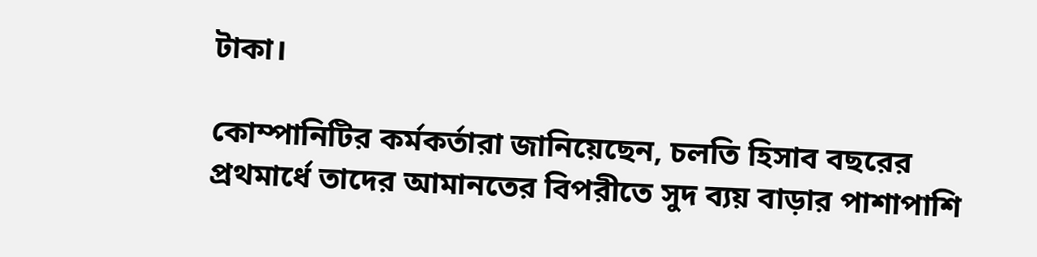টাকা।

কোম্পানিটির কর্মকর্তারা জানিয়েছেন, চলতি হিসাব বছরের প্রথমার্ধে তাদের আমানতের বিপরীতে সুদ ব্যয় বাড়ার পাশাপাশি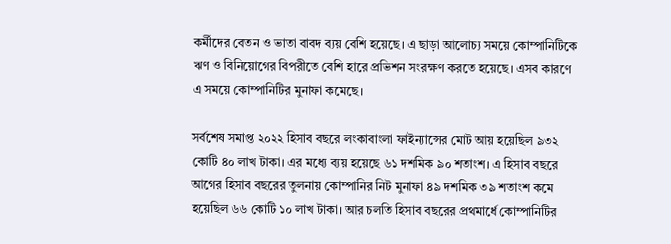কর্মীদের বেতন ও ভাতা বাবদ ব্যয় বেশি হয়েছে। এ ছাড়া আলোচ্য সময়ে কোম্পানিটিকে ঋণ ও বিনিয়োগের বিপরীতে বেশি হারে প্রভিশন সংরক্ষণ করতে হয়েছে। এসব কারণে এ সময়ে কোম্পানিটির মুনাফা কমেছে।

সর্বশেষ সমাপ্ত ২০২২ হিসাব বছরে লংকাবাংলা ফাইন্যান্সের মোট আয় হয়েছিল ৯৩২ কোটি ৪০ লাখ টাকা। এর মধ্যে ব্যয় হয়েছে ৬১ দশমিক ৯০ শতাংশ। এ হিসাব বছরে আগের হিসাব বছরের তুলনায় কোম্পানির নিট মুনাফা ৪৯ দশমিক ৩৯ শতাংশ কমে হয়েছিল ৬৬ কোটি ১০ লাখ টাকা। আর চলতি হিসাব বছরের প্রথমার্ধে কোম্পানিটির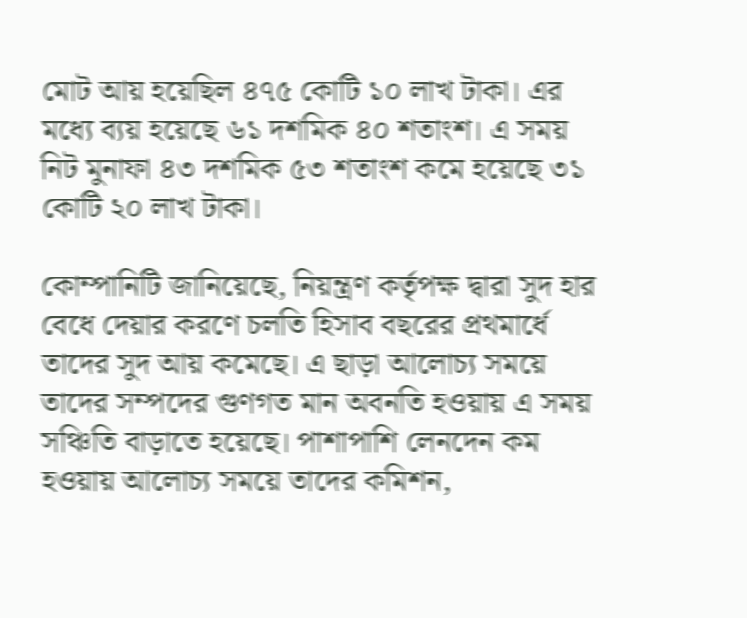মোট আয় হয়েছিল ৪৭৫ কোটি ১০ লাখ টাকা। এর মধ্যে ব্যয় হয়েছে ৬১ দশমিক ৪০ শতাংশ। এ সময় নিট মুনাফা ৪৩ দশমিক ৫৩ শতাংশ কমে হয়েছে ৩১ কোটি ২০ লাখ টাকা।

কোম্পানিটি জানিয়েছে, নিয়ন্ত্রণ কর্তৃপক্ষ দ্বারা সুদ হার বেধে দেয়ার করণে চলতি হিসাব বছরের প্রথমার্ধে তাদের সুদ আয় কমেছে। এ ছাড়া আলোচ্য সময়ে তাদের সম্পদের গুণগত মান অবনতি হওয়ায় এ সময় সঞ্চিতি বাড়াতে হয়েছে। পাশাপাশি লেনদেন কম হওয়ায় আলোচ্য সময়ে তাদের কমিশন,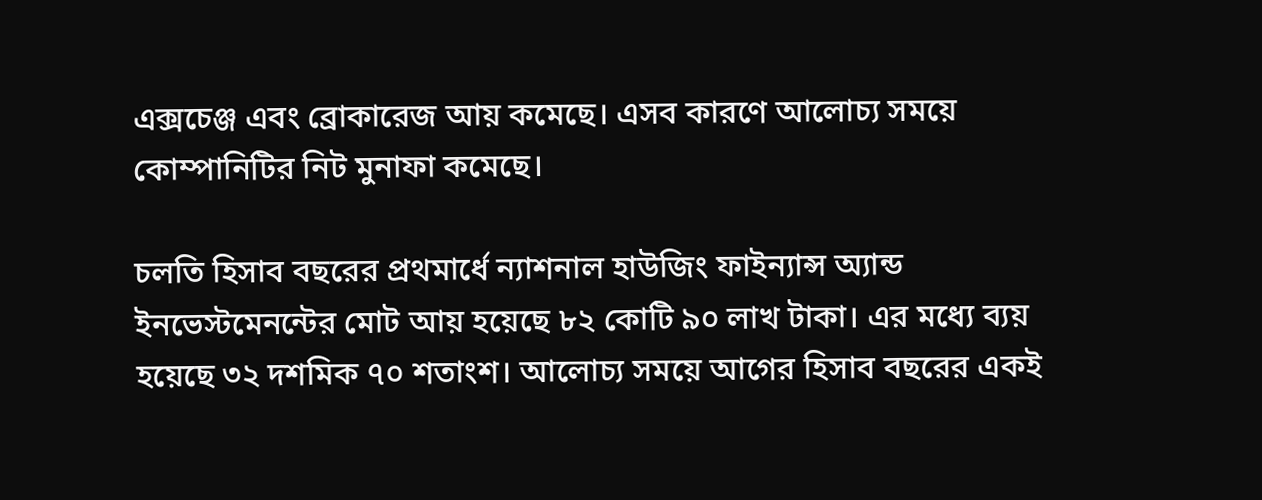এক্সচেঞ্জ এবং ব্রোকারেজ আয় কমেছে। এসব কারণে আলোচ্য সময়ে কোম্পানিটির নিট মুনাফা কমেছে।

চলতি হিসাব বছরের প্রথমার্ধে ন্যাশনাল হাউজিং ফাইন্যান্স অ্যান্ড ইনভেস্টমেনন্টের মোট আয় হয়েছে ৮২ কোটি ৯০ লাখ টাকা। এর মধ্যে ব্যয় হয়েছে ৩২ দশমিক ৭০ শতাংশ। আলোচ্য সময়ে আগের হিসাব বছরের একই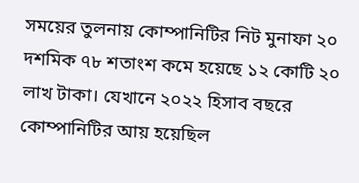সময়ের তুলনায় কোম্পানিটির নিট মুনাফা ২০ দশমিক ৭৮ শতাংশ কমে হয়েছে ১২ কোটি ২০ লাখ টাকা। যেখানে ২০২২ হিসাব বছরে কোম্পানিটির আয় হয়েছিল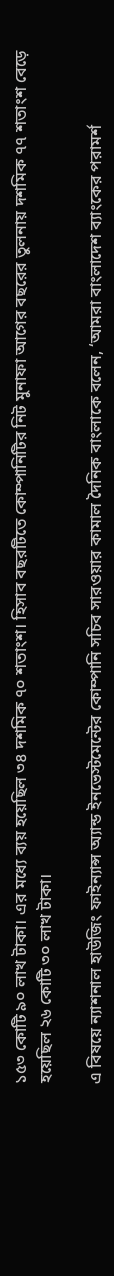১৫৩ কোটি ৯০ লাখ টাকা। এর মধ্যে ব্যয় হয়েছিল ৩৪ দশমিক ৭০ শতাংশ। হিসাব বছরটিতে কোম্পানিটির নিট মুনাফা আগের বছরের তুলনায় দশমিক ৭৭ শতাংশ বেড়ে হয়েছিল ২৬ কোটি ৩০ লাখ টাকা।

এ বিষয়ে ন্যাশনাল হাউজিং ফাইন্যান্স অ্যান্ড ইনভেস্টমেন্টের কোম্পানি সচিব সারওয়ার কামাল দৈনিক বাংলাকে বলেন, ‘আমরা বাংলাদেশ ব্যাংকের পরামর্শ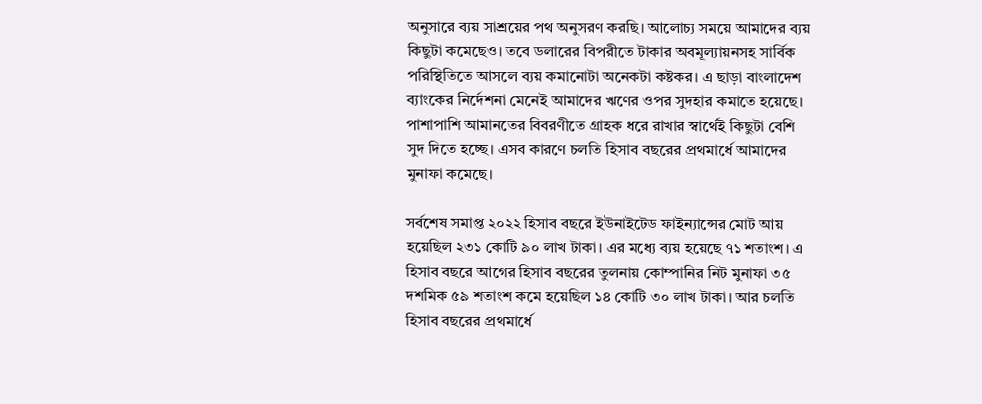অনুসারে ব্যয় সাশ্রয়ের পথ অনুসরণ করছি। আলোচ্য সময়ে আমাদের ব্যয় কিছুটা কমেছেও। তবে ডলারের বিপরীতে টাকার অবমূল্যায়নসহ সার্বিক পরিস্থিতিতে আসলে ব্যয় কমানোটা অনেকটা কষ্টকর। এ ছাড়া বাংলাদেশ ব্যাংকের নির্দেশনা মেনেই আমাদের ঋণের ওপর সুদহার কমাতে হয়েছে। পাশাপাশি আমানতের বিবরণীতে গ্রাহক ধরে রাখার স্বার্থেই কিছুটা বেশি সুদ দিতে হচ্ছে। এসব কারণে চলতি হিসাব বছরের প্রথমার্ধে আমাদের মুনাফা কমেছে।

সর্বশেষ সমাপ্ত ২০২২ হিসাব বছরে ইউনাইটেড ফাইন্যান্সের মোট আয় হয়েছিল ২৩১ কোটি ৯০ লাখ টাকা। এর মধ্যে ব্যয় হয়েছে ৭১ শতাংশ। এ হিসাব বছরে আগের হিসাব বছরের তুলনায় কোম্পানির নিট মুনাফা ৩৫ দশমিক ৫৯ শতাংশ কমে হয়েছিল ১৪ কোটি ৩০ লাখ টাকা। আর চলতি হিসাব বছরের প্রথমার্ধে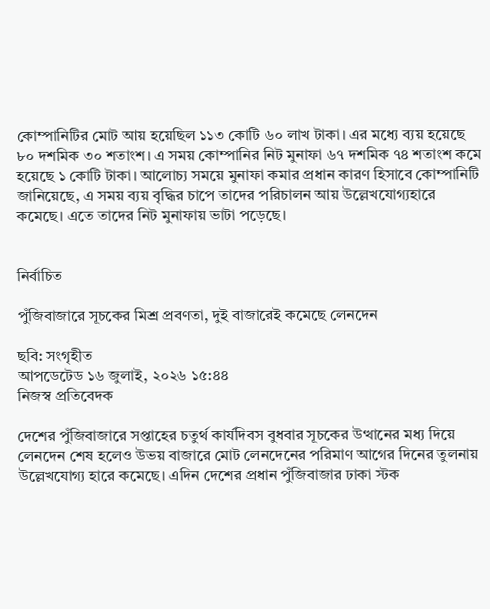কোম্পানিটির মোট আয় হয়েছিল ১১৩ কোটি ৬০ লাখ টাকা। এর মধ্যে ব্যয় হয়েছে ৮০ দশমিক ৩০ শতাংশ। এ সময় কোম্পানির নিট মুনাফা ৬৭ দশমিক ৭৪ শতাংশ কমে হয়েছে ১ কোটি টাকা। আলোচ্য সময়ে মুনাফা কমার প্রধান কারণ হিসাবে কোম্পানিটি জানিয়েছে, এ সময় ব্যয় বৃদ্ধির চাপে তাদের পরিচালন আয় উল্লেখযোগ্যহারে কমেছে। এতে তাদের নিট মুনাফায় ভাটা পড়েছে।


নির্বাচিত

পুঁজিবাজারে সূচকের মিশ্র প্রবণতা, দুই বাজারেই কমেছে লেনদেন

ছবি: সংগৃহীত
আপডেটেড ১৬ জুলাই, ২০২৬ ১৫:৪৪
নিজস্ব প্রতিবেদক

দেশের পুঁজিবাজারে সপ্তাহের চতুর্থ কার্যদিবস বুধবার সূচকের উত্থানের মধ্য দিয়ে লেনদেন শেষ হলেও উভয় বাজারে মোট লেনদেনের পরিমাণ আগের দিনের তুলনায় উল্লেখযোগ্য হারে কমেছে। এদিন দেশের প্রধান পুঁজিবাজার ঢাকা স্টক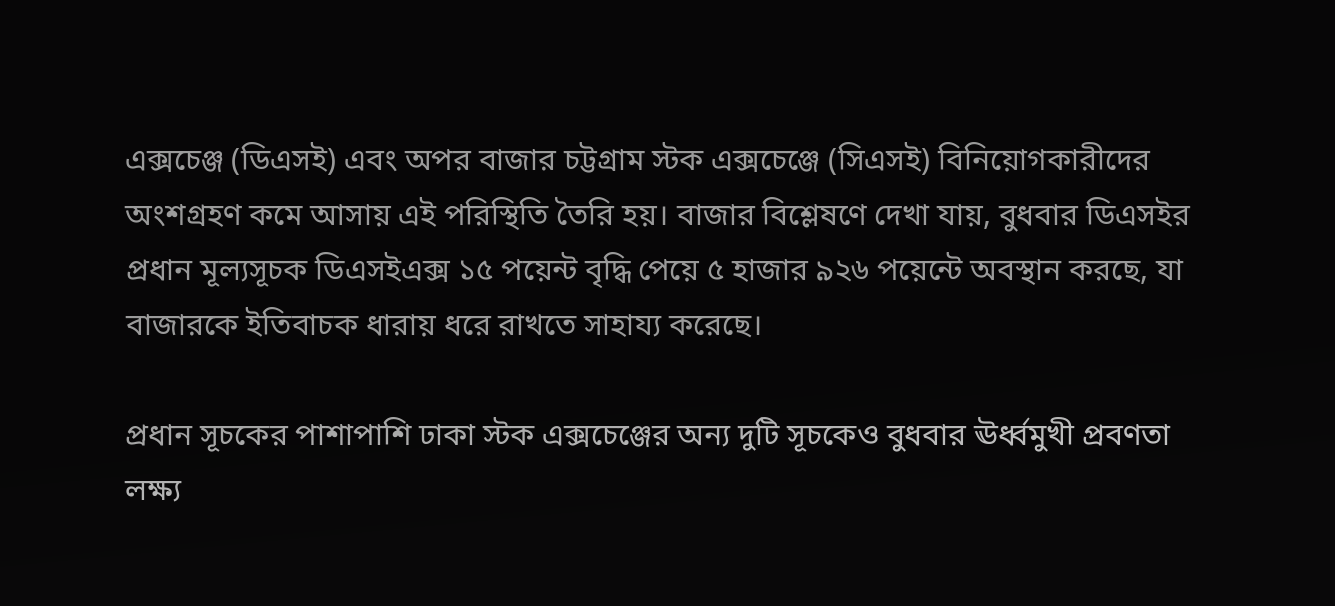এক্সচেঞ্জ (ডিএসই) এবং অপর বাজার চট্টগ্রাম স্টক এক্সচেঞ্জে (সিএসই) বিনিয়োগকারীদের অংশগ্রহণ কমে আসায় এই পরিস্থিতি তৈরি হয়। বাজার বিশ্লেষণে দেখা যায়, বুধবার ডিএসইর প্রধান মূল্যসূচক ডিএসইএক্স ১৫ পয়েন্ট বৃদ্ধি পেয়ে ৫ হাজার ৯২৬ পয়েন্টে অবস্থান করছে, যা বাজারকে ইতিবাচক ধারায় ধরে রাখতে সাহায্য করেছে।

প্রধান সূচকের পাশাপাশি ঢাকা স্টক এক্সচেঞ্জের অন্য দুটি সূচকেও বুধবার ঊর্ধ্বমুখী প্রবণতা লক্ষ্য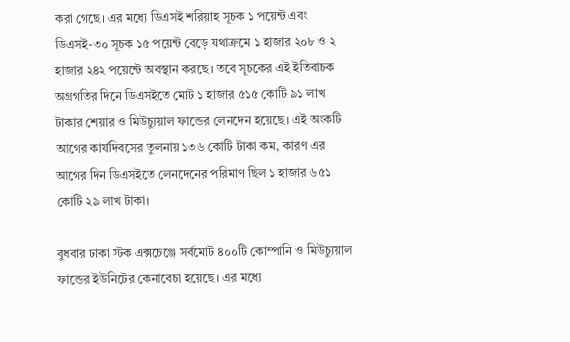করা গেছে। এর মধ্যে ডিএসই শরিয়াহ সূচক ১ পয়েন্ট এবং ডিএসই-৩০ সূচক ১৫ পয়েন্ট বেড়ে যথাক্রমে ১ হাজার ২০৮ ও ২ হাজার ২৪২ পয়েন্টে অবস্থান করছে। তবে সূচকের এই ইতিবাচক অগ্রগতির দিনে ডিএসইতে মোট ১ হাজার ৫১৫ কোটি ৯১ লাখ টাকার শেয়ার ও মিউচ্যুয়াল ফান্ডের লেনদেন হয়েছে। এই অংকটি আগের কার্যদিবসের তুলনায় ১৩৬ কোটি টাকা কম, কারণ এর আগের দিন ডিএসইতে লেনদেনের পরিমাণ ছিল ১ হাজার ৬৫১ কোটি ২৯ লাখ টাকা।

বুধবার ঢাকা স্টক এক্সচেঞ্জে সর্বমোট ৪০০টি কোম্পানি ও মিউচ্যুয়াল ফান্ডের ইউনিটের কেনাবেচা হয়েছে। এর মধ্যে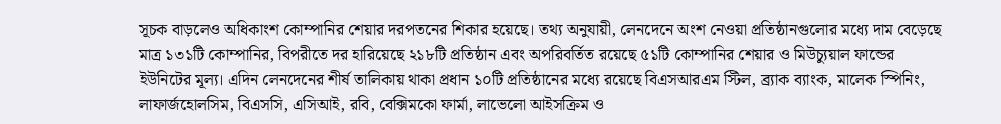সূচক বাড়লেও অধিকাংশ কোম্পানির শেয়ার দরপতনের শিকার হয়েছে। তথ্য অনুযায়ী, লেনদেনে অংশ নেওয়া প্রতিষ্ঠানগুলোর মধ্যে দাম বেড়েছে মাত্র ১৩১টি কোম্পানির, বিপরীতে দর হারিয়েছে ২১৮টি প্রতিষ্ঠান এবং অপরিবর্তিত রয়েছে ৫১টি কোম্পানির শেয়ার ও মিউচ্যুয়াল ফান্ডের ইউনিটের মূল্য। এদিন লেনদেনের শীর্ষ তালিকায় থাকা প্রধান ১০টি প্রতিষ্ঠানের মধ্যে রয়েছে বিএসআরএম স্টিল, ব্র্যাক ব্যাংক, মালেক স্পিনিং, লাফার্জহোলসিম, বিএসসি, এসিআই, রবি, বেক্সিমকো ফার্মা, লাভেলো আইসক্রিম ও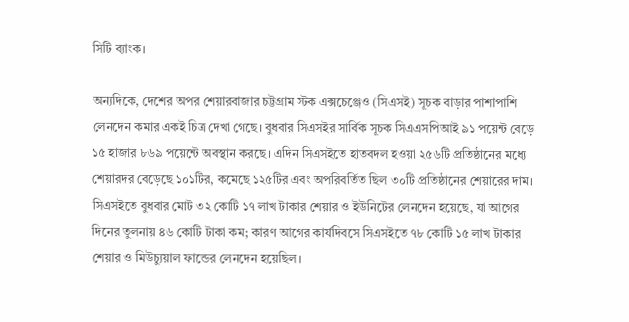সিটি ব্যাংক।

অন্যদিকে, দেশের অপর শেয়ারবাজার চট্টগ্রাম স্টক এক্সচেঞ্জেও (সিএসই) সূচক বাড়ার পাশাপাশি লেনদেন কমার একই চিত্র দেখা গেছে। বুধবার সিএসইর সার্বিক সূচক সিএএসপিআই ৯১ পয়েন্ট বেড়ে ১৫ হাজার ৮৬৯ পয়েন্টে অবস্থান করছে। এদিন সিএসইতে হাতবদল হওয়া ২৫৬টি প্রতিষ্ঠানের মধ্যে শেয়ারদর বেড়েছে ১০১টির, কমেছে ১২৫টির এবং অপরিবর্তিত ছিল ৩০টি প্রতিষ্ঠানের শেয়ারের দাম। সিএসইতে বুধবার মোট ৩২ কোটি ১৭ লাখ টাকার শেয়ার ও ইউনিটের লেনদেন হয়েছে, যা আগের দিনের তুলনায় ৪৬ কোটি টাকা কম; কারণ আগের কার্যদিবসে সিএসইতে ৭৮ কোটি ১৫ লাখ টাকার শেয়ার ও মিউচ্যুয়াল ফান্ডের লেনদেন হয়েছিল।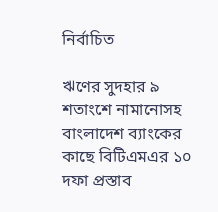নির্বাচিত

ঋণের সুদহার ৯ শতাংশে নামানোসহ বাংলাদেশ ব্যাংকের কাছে বিটিএমএর ১০ দফা প্রস্তাব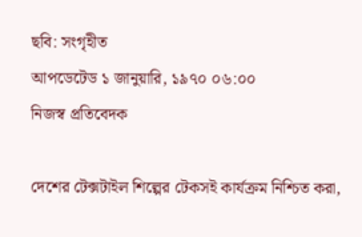ছবি: সংগৃহীত
আপডেটেড ১ জানুয়ারি, ১৯৭০ ০৬:০০
নিজস্ব প্রতিবেদক

দেশের টেক্সটাইল শিল্পের টেকসই কার্যক্রম নিশ্চিত করা,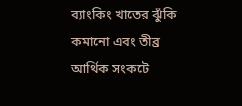ব্যাংকিং খাতের ঝুঁকি কমানো এবং তীব্র আর্থিক সংকটে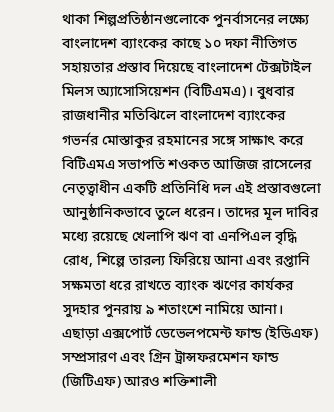থাকা শিল্পপ্রতিষ্ঠানগুলোকে পুনর্বাসনের লক্ষ্যে বাংলাদেশ ব্যাংকের কাছে ১০ দফা নীতিগত সহায়তার প্রস্তাব দিয়েছে বাংলাদেশ টেক্সটাইল মিলস অ্যাসোসিয়েশন (বিটিএমএ)। বুধবার রাজধানীর মতিঝিলে বাংলাদেশ ব্যাংকের গভর্নর মোস্তাকুর রহমানের সঙ্গে সাক্ষাৎ করে বিটিএমএ সভাপতি শওকত আজিজ রাসেলের নেতৃত্বাধীন একটি প্রতিনিধি দল এই প্রস্তাবগুলো আনুষ্ঠানিকভাবে তুলে ধরেন। তাদের মূল দাবির মধ্যে রয়েছে খেলাপি ঋণ বা এনপিএল বৃদ্ধি রোধ, শিল্পে তারল্য ফিরিয়ে আনা এবং রপ্তানি সক্ষমতা ধরে রাখতে ব্যাংক ঋণের কার্যকর সুদহার পুনরায় ৯ শতাংশে নামিয়ে আনা। এছাড়া এক্সপোর্ট ডেভেলপমেন্ট ফান্ড (ইডিএফ) সম্প্রসারণ এবং গ্রিন ট্রান্সফরমেশন ফান্ড (জিটিএফ) আরও শক্তিশালী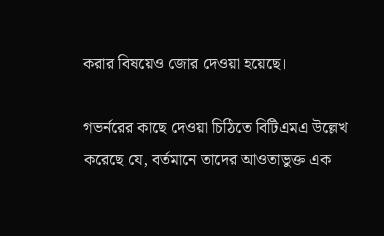করার বিষয়েও জোর দেওয়া হয়েছে।

গভর্নরের কাছে দেওয়া চিঠিতে বিটিএমএ উল্লেখ করেছে যে, বর্তমানে তাদের আওতাভুক্ত এক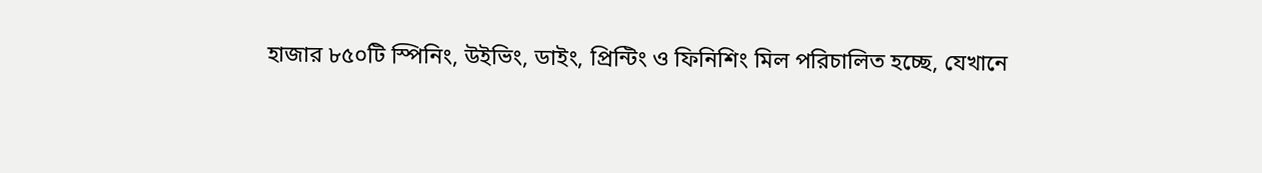হাজার ৮৫০টি স্পিনিং, উইভিং, ডাইং, প্রিন্টিং ও ফিনিশিং মিল পরিচালিত হচ্ছে, যেখানে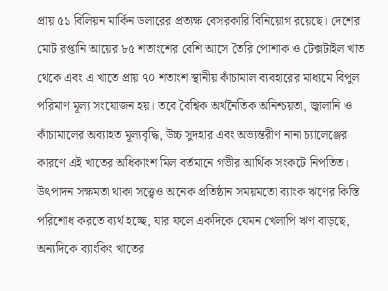প্রায় ৫১ বিলিয়ন মার্কিন ডলারের প্রত্যক্ষ বেসরকারি বিনিয়োগ রয়েছে। দেশের মোট রপ্তানি আয়ের ৮৫ শতাংশের বেশি আসে তৈরি পোশাক ও টেক্সটাইল খাত থেকে এবং এ খাতে প্রায় ৭০ শতাংশ স্থানীয় কাঁচামাল ব্যবহারের মাধ্যমে বিপুল পরিমাণ মূল্য সংযোজন হয়। তবে বৈশ্বিক অর্থনৈতিক অনিশ্চয়তা, জ্বালানি ও কাঁচামালের অব্যাহত মূল্যবৃদ্ধি, উচ্চ সুদহার এবং অভ্যন্তরীণ নানা চ্যালেঞ্জের কারণে এই খাতের অধিকাংশ মিল বর্তমানে গভীর আর্থিক সংকটে নিপতিত। উৎপাদন সক্ষমতা থাকা সত্ত্বেও অনেক প্রতিষ্ঠান সময়মতো ব্যাংক ঋণের কিস্তি পরিশোধ করতে ব্যর্থ হচ্ছে, যার ফলে একদিকে যেমন খেলাপি ঋণ বাড়ছে, অন্যদিকে ব্যাংকিং খাতের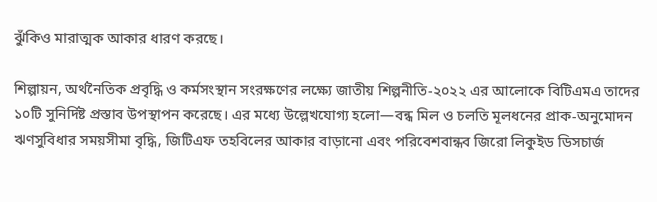ঝুঁকিও মারাত্মক আকার ধারণ করছে।

শিল্পায়ন, অর্থনৈতিক প্রবৃদ্ধি ও কর্মসংস্থান সংরক্ষণের লক্ষ্যে জাতীয় শিল্পনীতি-২০২২ এর আলোকে বিটিএমএ তাদের ১০টি সুনির্দিষ্ট প্রস্তাব উপস্থাপন করেছে। এর মধ্যে উল্লেখযোগ্য হলো—বন্ধ মিল ও চলতি মূলধনের প্রাক-অনুমোদন ঋণসুবিধার সময়সীমা বৃদ্ধি, জিটিএফ তহবিলের আকার বাড়ানো এবং পরিবেশবান্ধব জিরো লিকুইড ডিসচার্জ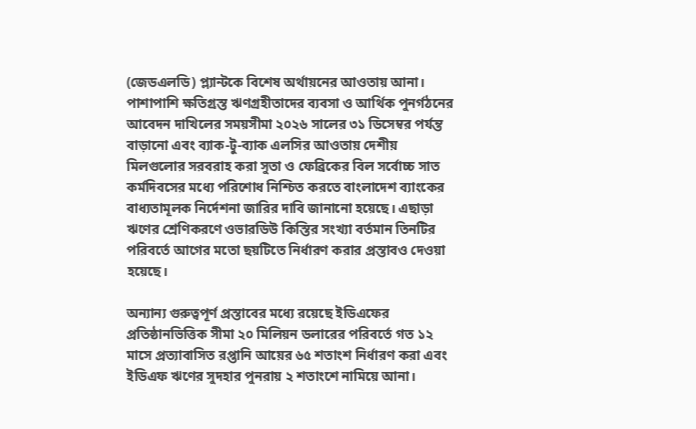(জেডএলডি) প্ল্যান্টকে বিশেষ অর্থায়নের আওতায় আনা। পাশাপাশি ক্ষতিগ্রস্ত ঋণগ্রহীতাদের ব্যবসা ও আর্থিক পুনর্গঠনের আবেদন দাখিলের সময়সীমা ২০২৬ সালের ৩১ ডিসেম্বর পর্যন্ত বাড়ানো এবং ব্যাক-টু-ব্যাক এলসির আওতায় দেশীয় মিলগুলোর সরবরাহ করা সুতা ও ফেব্রিকের বিল সর্বোচ্চ সাত কর্মদিবসের মধ্যে পরিশোধ নিশ্চিত করতে বাংলাদেশ ব্যাংকের বাধ্যতামূলক নির্দেশনা জারির দাবি জানানো হয়েছে। এছাড়া ঋণের শ্রেণিকরণে ওভারডিউ কিস্তির সংখ্যা বর্তমান তিনটির পরিবর্তে আগের মতো ছয়টিতে নির্ধারণ করার প্রস্তাবও দেওয়া হয়েছে।

অন্যান্য গুরুত্বপূর্ণ প্রস্তাবের মধ্যে রয়েছে ইডিএফের প্রতিষ্ঠানভিত্তিক সীমা ২০ মিলিয়ন ডলারের পরিবর্তে গত ১২ মাসে প্রত্যাবাসিত রপ্তানি আয়ের ৬৫ শতাংশ নির্ধারণ করা এবং ইডিএফ ঋণের সুদহার পুনরায় ২ শতাংশে নামিয়ে আনা।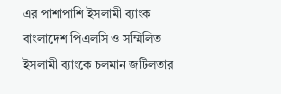এর পাশাপাশি ইসলামী ব্যাংক বাংলাদেশ পিএলসি ও সম্মিলিত ইসলামী ব্যাংকে চলমান জটিলতার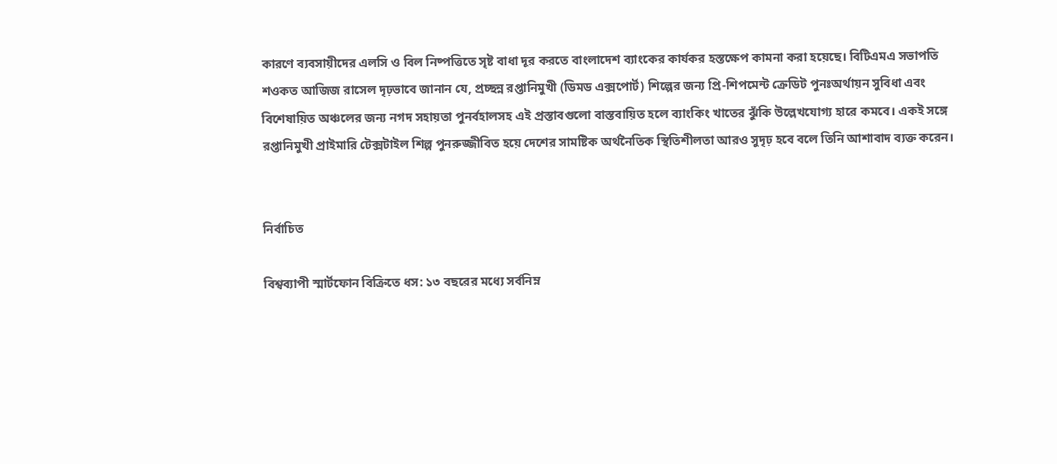কারণে ব্যবসায়ীদের এলসি ও বিল নিষ্পত্তিতে সৃষ্ট বাধা দূর করতে বাংলাদেশ ব্যাংকের কার্যকর হস্তক্ষেপ কামনা করা হয়েছে। বিটিএমএ সভাপতি শওকত আজিজ রাসেল দৃঢ়ভাবে জানান যে, প্রচ্ছন্ন রপ্তানিমুখী (ডিমড এক্সপোর্ট) শিল্পের জন্য প্রি-শিপমেন্ট ক্রেডিট পুনঃঅর্থায়ন সুবিধা এবং বিশেষায়িত অঞ্চলের জন্য নগদ সহায়তা পুনর্বহালসহ এই প্রস্তাবগুলো বাস্তবায়িত হলে ব্যাংকিং খাতের ঝুঁকি উল্লেখযোগ্য হারে কমবে। একই সঙ্গে রপ্তানিমুখী প্রাইমারি টেক্সটাইল শিল্প পুনরুজ্জীবিত হয়ে দেশের সামষ্টিক অর্থনৈতিক স্থিতিশীলতা আরও সুদৃঢ় হবে বলে তিনি আশাবাদ ব্যক্ত করেন।


নির্বাচিত

বিশ্বব্যাপী স্মার্টফোন বিক্রিতে ধস: ১৩ বছরের মধ্যে সর্বনিম্ন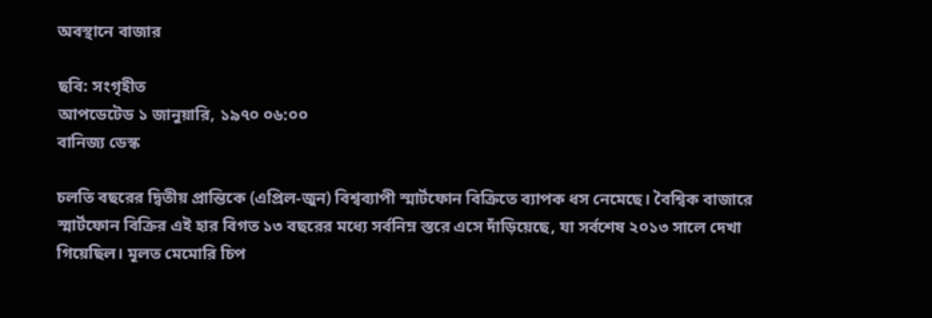অবস্থানে বাজার

ছবি: সংগৃহীত
আপডেটেড ১ জানুয়ারি, ১৯৭০ ০৬:০০
বানিজ্য ডেস্ক

চলতি বছরের দ্বিতীয় প্রান্তিকে (এপ্রিল-জুন) বিশ্বব্যাপী স্মার্টফোন বিক্রিতে ব্যাপক ধস নেমেছে। বৈশ্বিক বাজারে স্মার্টফোন বিক্রির এই হার বিগত ১৩ বছরের মধ্যে সর্বনিম্ন স্তরে এসে দাঁড়িয়েছে, যা সর্বশেষ ২০১৩ সালে দেখা গিয়েছিল। মূলত মেমোরি চিপ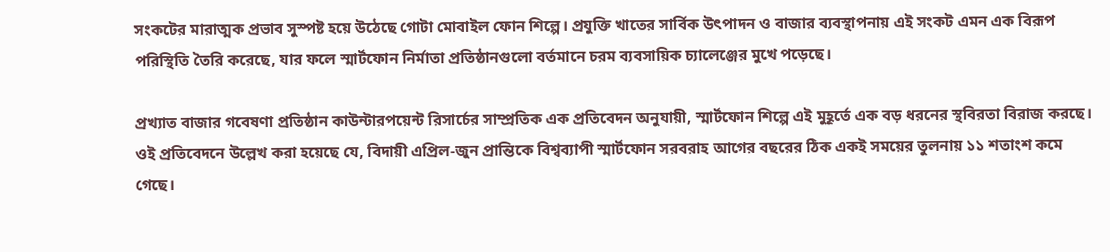সংকটের মারাত্মক প্রভাব সুস্পষ্ট হয়ে উঠেছে গোটা মোবাইল ফোন শিল্পে। প্রযুক্তি খাতের সার্বিক উৎপাদন ও বাজার ব্যবস্থাপনায় এই সংকট এমন এক বিরূপ পরিস্থিতি তৈরি করেছে, যার ফলে স্মার্টফোন নির্মাতা প্রতিষ্ঠানগুলো বর্তমানে চরম ব্যবসায়িক চ্যালেঞ্জের মুখে পড়েছে।

প্রখ্যাত বাজার গবেষণা প্রতিষ্ঠান কাউন্টারপয়েন্ট রিসার্চের সাম্প্রতিক এক প্রতিবেদন অনুযায়ী, স্মার্টফোন শিল্পে এই মুহূর্তে এক বড় ধরনের স্থবিরতা বিরাজ করছে। ওই প্রতিবেদনে উল্লেখ করা হয়েছে যে, বিদায়ী এপ্রিল-জুন প্রান্তিকে বিশ্বব্যাপী স্মার্টফোন সরবরাহ আগের বছরের ঠিক একই সময়ের তুলনায় ১১ শতাংশ কমে গেছে।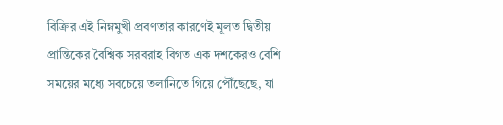বিক্রির এই নিম্নমুখী প্রবণতার কারণেই মূলত দ্বিতীয় প্রান্তিকের বৈশ্বিক সরবরাহ বিগত এক দশকেরও বেশি সময়ের মধ্যে সবচেয়ে তলানিতে গিয়ে পৌঁছেছে, যা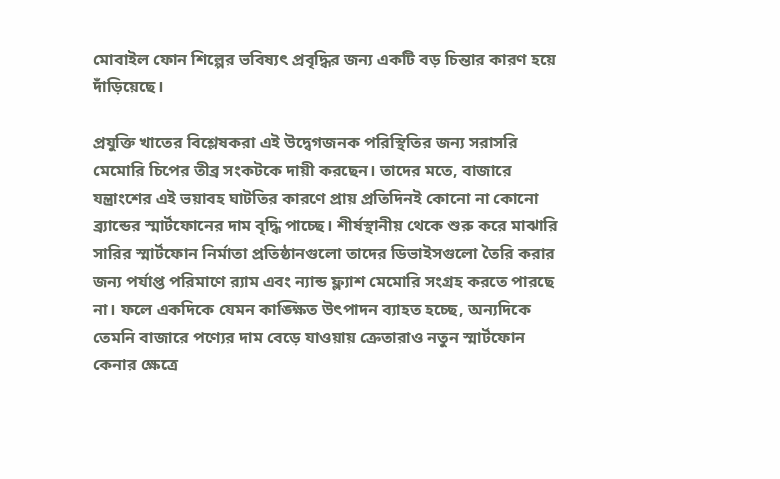মোবাইল ফোন শিল্পের ভবিষ্যৎ প্রবৃদ্ধির জন্য একটি বড় চিন্তার কারণ হয়ে দাঁড়িয়েছে।

প্রযুক্তি খাতের বিশ্লেষকরা এই উদ্বেগজনক পরিস্থিতির জন্য সরাসরি মেমোরি চিপের তীব্র সংকটকে দায়ী করছেন। তাদের মতে, বাজারে যন্ত্রাংশের এই ভয়াবহ ঘাটতির কারণে প্রায় প্রতিদিনই কোনো না কোনো ব্র্যান্ডের স্মার্টফোনের দাম বৃদ্ধি পাচ্ছে। শীর্ষস্থানীয় থেকে শুরু করে মাঝারি সারির স্মার্টফোন নির্মাতা প্রতিষ্ঠানগুলো তাদের ডিভাইসগুলো তৈরি করার জন্য পর্যাপ্ত পরিমাণে র‍্যাম এবং ন্যান্ড ফ্ল্যাশ মেমোরি সংগ্রহ করতে পারছে না। ফলে একদিকে যেমন কাঙ্ক্ষিত উৎপাদন ব্যাহত হচ্ছে, অন্যদিকে তেমনি বাজারে পণ্যের দাম বেড়ে যাওয়ায় ক্রেতারাও নতুন স্মার্টফোন কেনার ক্ষেত্রে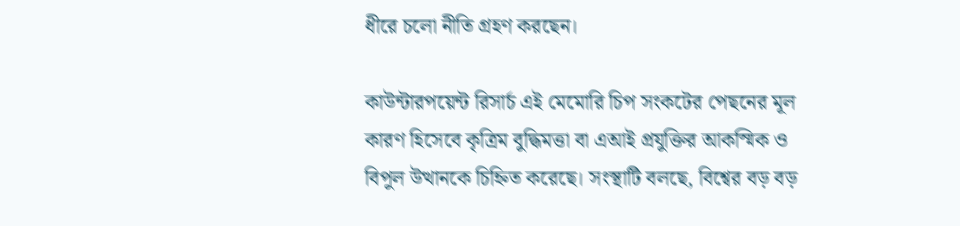ধীরে চলো নীতি গ্রহণ করছেন।

কাউন্টারপয়েন্ট রিসার্চ এই মেমোরি চিপ সংকটের পেছনের মূল কারণ হিসেবে কৃত্রিম বুদ্ধিমত্তা বা এআই প্রযুক্তির আকস্মিক ও বিপুল উত্থানকে চিহ্নিত করেছে। সংস্থাটি বলছে, বিশ্বের বড় বড়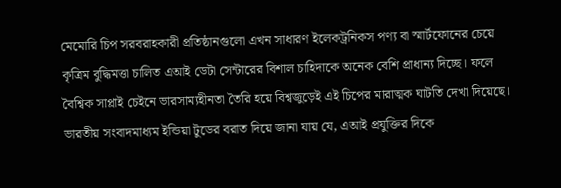মেমোরি চিপ সরবরাহকারী প্রতিষ্ঠানগুলো এখন সাধারণ ইলেকট্রনিকস পণ্য বা স্মার্টফোনের চেয়ে কৃত্রিম বুদ্ধিমত্তা চালিত এআই ডেটা সেন্টারের বিশাল চাহিদাকে অনেক বেশি প্রাধান্য দিচ্ছে। ফলে বৈশ্বিক সাপ্লাই চেইনে ভারসাম্যহীনতা তৈরি হয়ে বিশ্বজুড়েই এই চিপের মারাত্মক ঘাটতি দেখা দিয়েছে। ভারতীয় সংবাদমাধ্যম ইন্ডিয়া টুডের বরাত দিয়ে জানা যায় যে, এআই প্রযুক্তির দিকে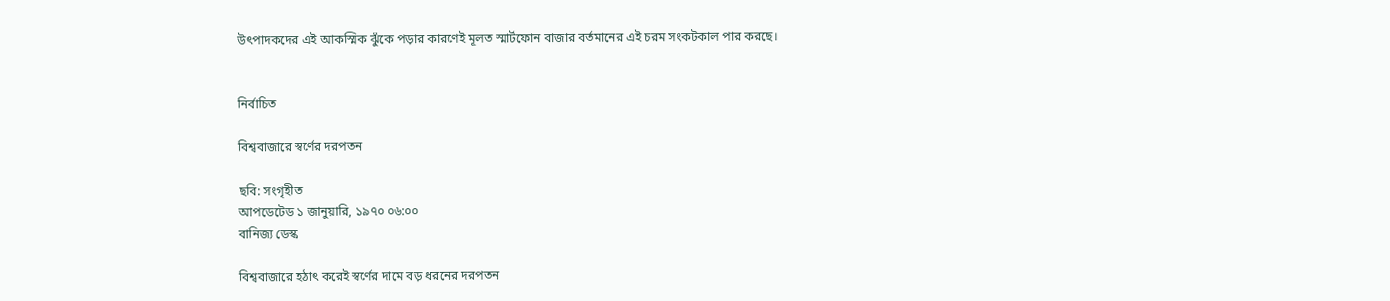উৎপাদকদের এই আকস্মিক ঝুঁকে পড়ার কারণেই মূলত স্মার্টফোন বাজার বর্তমানের এই চরম সংকটকাল পার করছে।


নির্বাচিত

বিশ্ববাজারে স্বর্ণের দরপতন

ছবি: সংগৃহীত
আপডেটেড ১ জানুয়ারি, ১৯৭০ ০৬:০০
বানিজ্য ডেস্ক

বিশ্ববাজারে হঠাৎ করেই স্বর্ণের দামে বড় ধরনের দরপতন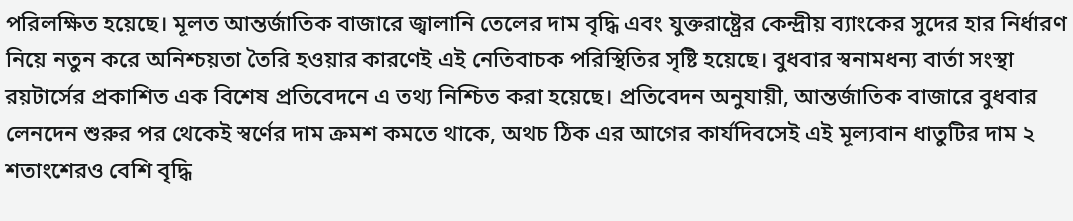পরিলক্ষিত হয়েছে। মূলত আন্তর্জাতিক বাজারে জ্বালানি তেলের দাম বৃদ্ধি এবং যুক্তরাষ্ট্রের কেন্দ্রীয় ব্যাংকের সুদের হার নির্ধারণ নিয়ে নতুন করে অনিশ্চয়তা তৈরি হওয়ার কারণেই এই নেতিবাচক পরিস্থিতির সৃষ্টি হয়েছে। বুধবার স্বনামধন্য বার্তা সংস্থা রয়টার্সের প্রকাশিত এক বিশেষ প্রতিবেদনে এ তথ্য নিশ্চিত করা হয়েছে। প্রতিবেদন অনুযায়ী, আন্তর্জাতিক বাজারে বুধবার লেনদেন শুরুর পর থেকেই স্বর্ণের দাম ক্রমশ কমতে থাকে, অথচ ঠিক এর আগের কার্যদিবসেই এই মূল্যবান ধাতুটির দাম ২ শতাংশেরও বেশি বৃদ্ধি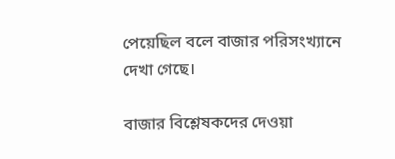পেয়েছিল বলে বাজার পরিসংখ্যানে দেখা গেছে।

বাজার বিশ্লেষকদের দেওয়া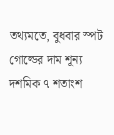তথ্যমতে, বুধবার স্পট গোল্ডের দাম শূন্য দশমিক ৭ শতাংশ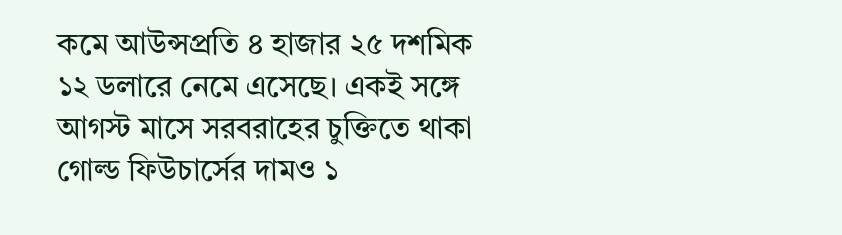কমে আউন্সপ্রতি ৪ হাজার ২৫ দশমিক ১২ ডলারে নেমে এসেছে। একই সঙ্গে আগস্ট মাসে সরবরাহের চুক্তিতে থাকা গোল্ড ফিউচার্সের দামও ১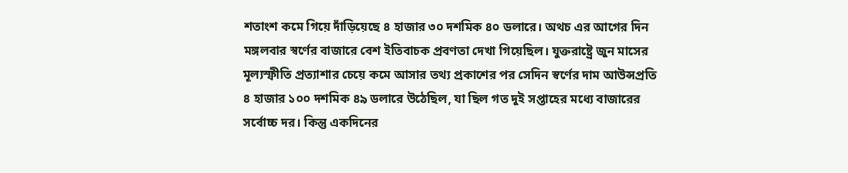শতাংশ কমে গিয়ে দাঁড়িয়েছে ৪ হাজার ৩০ দশমিক ৪০ ডলারে। অথচ এর আগের দিন মঙ্গলবার স্বর্ণের বাজারে বেশ ইতিবাচক প্রবণতা দেখা গিয়েছিল। যুক্তরাষ্ট্রে জুন মাসের মূল্যস্ফীতি প্রত্যাশার চেয়ে কমে আসার তথ্য প্রকাশের পর সেদিন স্বর্ণের দাম আউন্সপ্রতি ৪ হাজার ১০০ দশমিক ৪৯ ডলারে উঠেছিল, যা ছিল গত দুই সপ্তাহের মধ্যে বাজারের সর্বোচ্চ দর। কিন্তু একদিনের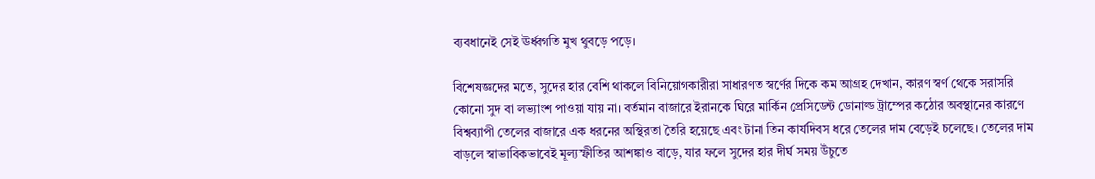ব্যবধানেই সেই ঊর্ধ্বগতি মুখ থুবড়ে পড়ে।

বিশেষজ্ঞদের মতে, সুদের হার বেশি থাকলে বিনিয়োগকারীরা সাধারণত স্বর্ণের দিকে কম আগ্রহ দেখান, কারণ স্বর্ণ থেকে সরাসরি কোনো সুদ বা লভ্যাংশ পাওয়া যায় না। বর্তমান বাজারে ইরানকে ঘিরে মার্কিন প্রেসিডেন্ট ডোনাল্ড ট্রাম্পের কঠোর অবস্থানের কারণে বিশ্বব্যাপী তেলের বাজারে এক ধরনের অস্থিরতা তৈরি হয়েছে এবং টানা তিন কার্যদিবস ধরে তেলের দাম বেড়েই চলেছে। তেলের দাম বাড়লে স্বাভাবিকভাবেই মূল্যস্ফীতির আশঙ্কাও বাড়ে, যার ফলে সুদের হার দীর্ঘ সময় উঁচুতে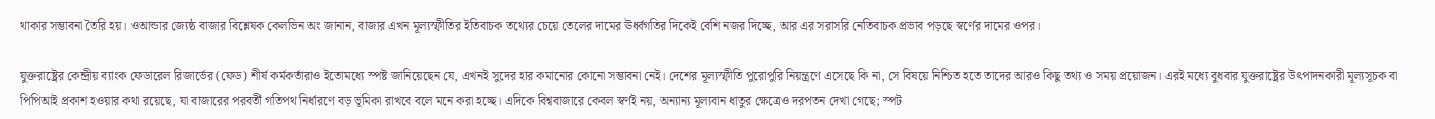থাকার সম্ভাবনা তৈরি হয়। ওআন্ডার জ্যেষ্ঠ বাজার বিশ্লেষক কেলভিন অং জানান, বাজার এখন মূল্যস্ফীতির ইতিবাচক তথ্যের চেয়ে তেলের দামের ঊর্ধ্বগতির দিকেই বেশি নজর দিচ্ছে, আর এর সরাসরি নেতিবাচক প্রভাব পড়ছে স্বর্ণের দামের ওপর।

যুক্তরাষ্ট্রের কেন্দ্রীয় ব্যাংক ফেডারেল রিজার্ভের (ফেড) শীর্ষ কর্মকর্তারাও ইতোমধ্যে স্পষ্ট জানিয়েছেন যে, এখনই সুদের হার কমানোর কোনো সম্ভাবনা নেই। দেশের মূল্যস্ফীতি পুরোপুরি নিয়ন্ত্রণে এসেছে কি না, সে বিষয়ে নিশ্চিত হতে তাদের আরও কিছু তথ্য ও সময় প্রয়োজন। এরই মধ্যে বুধবার যুক্তরাষ্ট্রের উৎপাদনকারী মূল্যসূচক বা পিপিআই প্রকাশ হওয়ার কথা রয়েছে, যা বাজারের পরবর্তী গতিপথ নির্ধারণে বড় ভূমিকা রাখবে বলে মনে করা হচ্ছে। এদিকে বিশ্ববাজারে কেবল স্বর্ণই নয়, অন্যান্য মূল্যবান ধাতুর ক্ষেত্রেও দরপতন দেখা গেছে; স্পট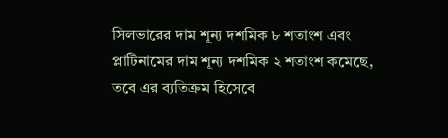সিলভারের দাম শূন্য দশমিক ৮ শতাংশ এবং প্লাটিনামের দাম শূন্য দশমিক ২ শতাংশ কমেছে, তবে এর ব্যতিক্রম হিসেবে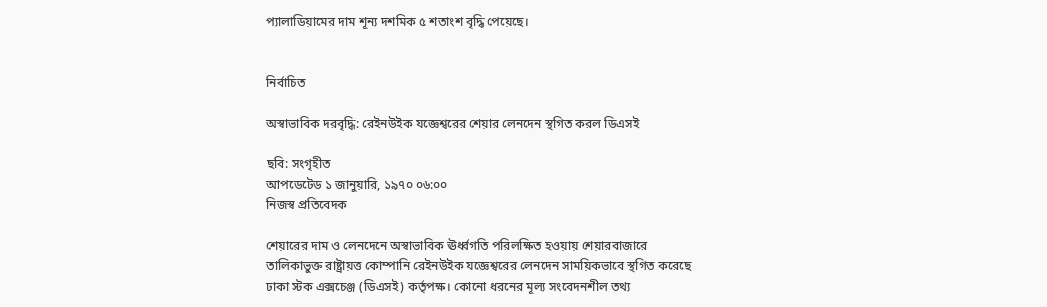প্যালাডিয়ামের দাম শূন্য দশমিক ৫ শতাংশ বৃদ্ধি পেয়েছে।


নির্বাচিত

অস্বাভাবিক দরবৃদ্ধি: রেইনউইক যজ্ঞেশ্বরের শেয়ার লেনদেন স্থগিত করল ডিএসই

ছবি: সংগৃহীত
আপডেটেড ১ জানুয়ারি, ১৯৭০ ০৬:০০
নিজস্ব প্রতিবেদক

শেয়ারের দাম ও লেনদেনে অস্বাভাবিক ঊর্ধ্বগতি পরিলক্ষিত হওয়ায় শেয়ারবাজারে তালিকাভুক্ত রাষ্ট্রায়ত্ত কোম্পানি রেইনউইক যজ্ঞেশ্বরের লেনদেন সাময়িকভাবে স্থগিত করেছে ঢাকা স্টক এক্সচেঞ্জ (ডিএসই) কর্তৃপক্ষ। কোনো ধরনের মূল্য সংবেদনশীল তথ্য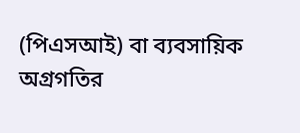(পিএসআই) বা ব্যবসায়িক অগ্রগতির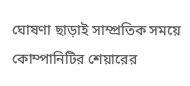ঘোষণা ছাড়াই সাম্প্রতিক সময়ে কোম্পানিটির শেয়ারের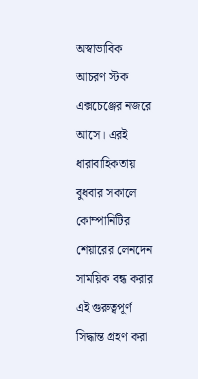অস্বাভাবিক আচরণ স্টক এক্সচেঞ্জের নজরে আসে। এরই ধারাবাহিকতায় বুধবার সকালে কোম্পানিটির শেয়ারের লেনদেন সাময়িক বন্ধ করার এই গুরুত্বপূর্ণ সিদ্ধান্ত গ্রহণ করা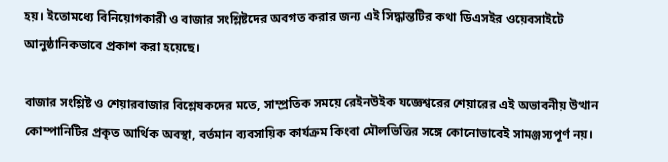হয়। ইতোমধ্যে বিনিয়োগকারী ও বাজার সংশ্লিষ্টদের অবগত করার জন্য এই সিদ্ধান্তটির কথা ডিএসইর ওয়েবসাইটে আনুষ্ঠানিকভাবে প্রকাশ করা হয়েছে।

বাজার সংশ্লিষ্ট ও শেয়ারবাজার বিশ্লেষকদের মতে, সাম্প্রতিক সময়ে রেইনউইক যজ্ঞেশ্বরের শেয়ারের এই অভাবনীয় উত্থান কোম্পানিটির প্রকৃত আর্থিক অবস্থা, বর্তমান ব্যবসায়িক কার্যক্রম কিংবা মৌলভিত্তির সঙ্গে কোনোভাবেই সামঞ্জস্যপূর্ণ নয়।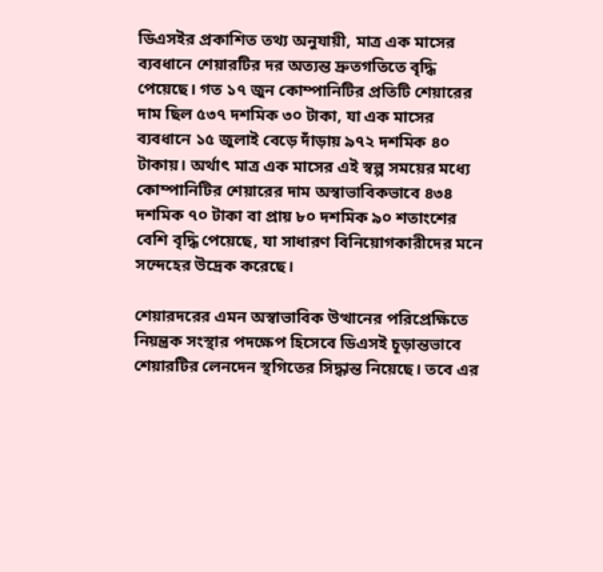ডিএসইর প্রকাশিত তথ্য অনুযায়ী, মাত্র এক মাসের ব্যবধানে শেয়ারটির দর অত্যন্ত দ্রুতগতিতে বৃদ্ধি পেয়েছে। গত ১৭ জুন কোম্পানিটির প্রতিটি শেয়ারের দাম ছিল ৫৩৭ দশমিক ৩০ টাকা, যা এক মাসের ব্যবধানে ১৫ জুলাই বেড়ে দাঁড়ায় ৯৭২ দশমিক ৪০ টাকায়। অর্থাৎ মাত্র এক মাসের এই স্বল্প সময়ের মধ্যে কোম্পানিটির শেয়ারের দাম অস্বাভাবিকভাবে ৪৩৪ দশমিক ৭০ টাকা বা প্রায় ৮০ দশমিক ৯০ শতাংশের বেশি বৃদ্ধি পেয়েছে, যা সাধারণ বিনিয়োগকারীদের মনে সন্দেহের উদ্রেক করেছে।

শেয়ারদরের এমন অস্বাভাবিক উত্থানের পরিপ্রেক্ষিতে নিয়ন্ত্রক সংস্থার পদক্ষেপ হিসেবে ডিএসই চূড়ান্তভাবে শেয়ারটির লেনদেন স্থগিতের সিদ্ধান্ত নিয়েছে। তবে এর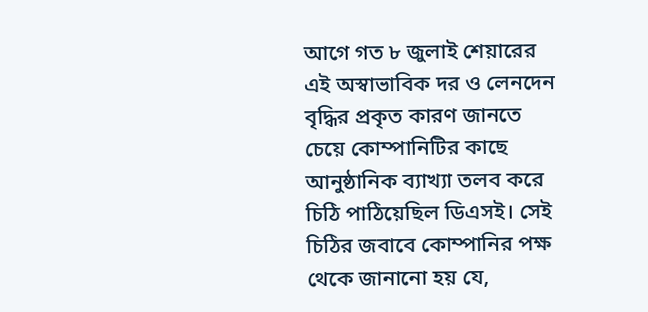আগে গত ৮ জুলাই শেয়ারের এই অস্বাভাবিক দর ও লেনদেন বৃদ্ধির প্রকৃত কারণ জানতে চেয়ে কোম্পানিটির কাছে আনুষ্ঠানিক ব্যাখ্যা তলব করে চিঠি পাঠিয়েছিল ডিএসই। সেই চিঠির জবাবে কোম্পানির পক্ষ থেকে জানানো হয় যে,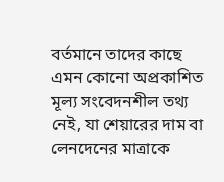বর্তমানে তাদের কাছে এমন কোনো অপ্রকাশিত মূল্য সংবেদনশীল তথ্য নেই, যা শেয়ারের দাম বা লেনদেনের মাত্রাকে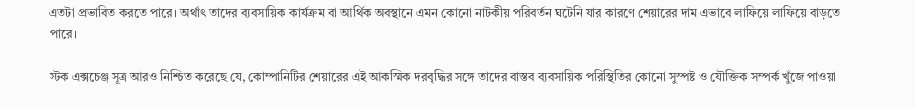এতটা প্রভাবিত করতে পারে। অর্থাৎ তাদের ব্যবসায়িক কার্যক্রম বা আর্থিক অবস্থানে এমন কোনো নাটকীয় পরিবর্তন ঘটেনি যার কারণে শেয়ারের দাম এভাবে লাফিয়ে লাফিয়ে বাড়তে পারে।

স্টক এক্সচেঞ্জ সূত্র আরও নিশ্চিত করেছে যে, কোম্পানিটির শেয়ারের এই আকস্মিক দরবৃদ্ধির সঙ্গে তাদের বাস্তব ব্যবসায়িক পরিস্থিতির কোনো সুস্পষ্ট ও যৌক্তিক সম্পর্ক খুঁজে পাওয়া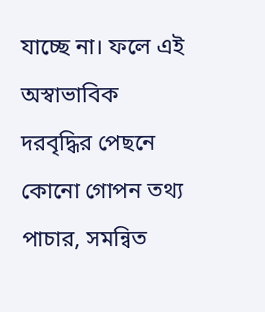যাচ্ছে না। ফলে এই অস্বাভাবিক দরবৃদ্ধির পেছনে কোনো গোপন তথ্য পাচার, সমন্বিত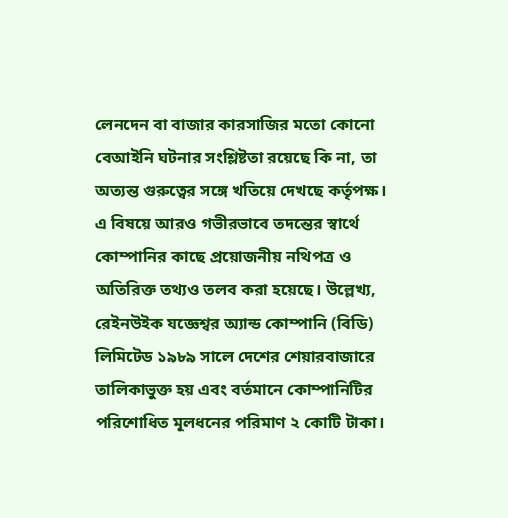লেনদেন বা বাজার কারসাজির মতো কোনো বেআইনি ঘটনার সংশ্লিষ্টতা রয়েছে কি না, তা অত্যন্ত গুরুত্বের সঙ্গে খতিয়ে দেখছে কর্তৃপক্ষ। এ বিষয়ে আরও গভীরভাবে তদন্তের স্বার্থে কোম্পানির কাছে প্রয়োজনীয় নথিপত্র ও অতিরিক্ত তথ্যও তলব করা হয়েছে। উল্লেখ্য, রেইনউইক যজ্ঞেশ্বর অ্যান্ড কোম্পানি (বিডি) লিমিটেড ১৯৮৯ সালে দেশের শেয়ারবাজারে তালিকাভুক্ত হয় এবং বর্তমানে কোম্পানিটির পরিশোধিত মূলধনের পরিমাণ ২ কোটি টাকা।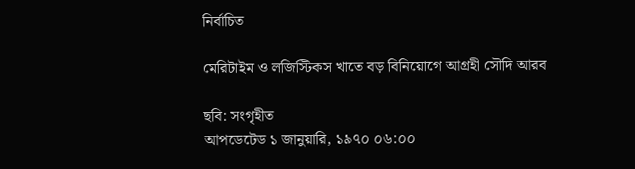নির্বাচিত

মেরিটাইম ও লজিস্টিকস খাতে বড় বিনিয়োগে আগ্রহী সৌদি আরব

ছবি: সংগৃহীত
আপডেটেড ১ জানুয়ারি, ১৯৭০ ০৬:০০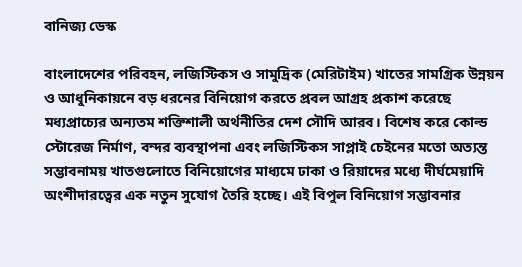বানিজ্য ডেস্ক

বাংলাদেশের পরিবহন, লজিস্টিকস ও সামুদ্রিক (মেরিটাইম) খাতের সামগ্রিক উন্নয়ন ও আধুনিকায়নে বড় ধরনের বিনিয়োগ করতে প্রবল আগ্রহ প্রকাশ করেছে মধ্যপ্রাচ্যের অন্যতম শক্তিশালী অর্থনীতির দেশ সৌদি আরব। বিশেষ করে কোল্ড স্টোরেজ নির্মাণ, বন্দর ব্যবস্থাপনা এবং লজিস্টিকস সাপ্লাই চেইনের মতো অত্যন্ত সম্ভাবনাময় খাতগুলোতে বিনিয়োগের মাধ্যমে ঢাকা ও রিয়াদের মধ্যে দীর্ঘমেয়াদি অংশীদারত্বের এক নতুন সুযোগ তৈরি হচ্ছে। এই বিপুল বিনিয়োগ সম্ভাবনার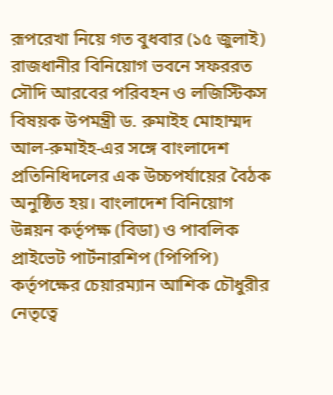রূপরেখা নিয়ে গত বুধবার (১৫ জুলাই) রাজধানীর বিনিয়োগ ভবনে সফররত সৌদি আরবের পরিবহন ও লজিস্টিকস বিষয়ক উপমন্ত্রী ড. রুমাইহ মোহাম্মদ আল-রুমাইহ-এর সঙ্গে বাংলাদেশ প্রতিনিধিদলের এক উচ্চপর্যায়ের বৈঠক অনুষ্ঠিত হয়। বাংলাদেশ বিনিয়োগ উন্নয়ন কর্তৃপক্ষ (বিডা) ও পাবলিক প্রাইভেট পার্টনারশিপ (পিপিপি) কর্তৃপক্ষের চেয়ারম্যান আশিক চৌধুরীর নেতৃত্বে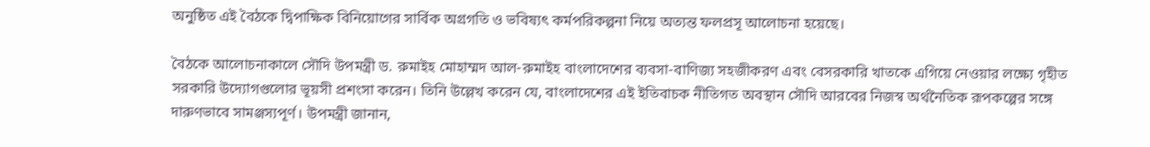অনুষ্ঠিত এই বৈঠকে দ্বিপাক্ষিক বিনিয়োগের সার্বিক অগ্রগতি ও ভবিষ্যৎ কর্মপরিকল্পনা নিয়ে অত্যন্ত ফলপ্রসূ আলোচনা হয়েছে।

বৈঠকে আলোচনাকালে সৌদি উপমন্ত্রী ড. রুমাইহ মোহাম্মদ আল-রুমাইহ বাংলাদেশের ব্যবসা-বাণিজ্য সহজীকরণ এবং বেসরকারি খাতকে এগিয়ে নেওয়ার লক্ষ্যে গৃহীত সরকারি উদ্যোগগুলোর ভূয়সী প্রশংসা করেন। তিনি উল্লেখ করেন যে, বাংলাদেশের এই ইতিবাচক নীতিগত অবস্থান সৌদি আরবের নিজস্ব অর্থনৈতিক রূপকল্পের সঙ্গে দারুণভাবে সামঞ্জস্যপূর্ণ। উপমন্ত্রী জানান,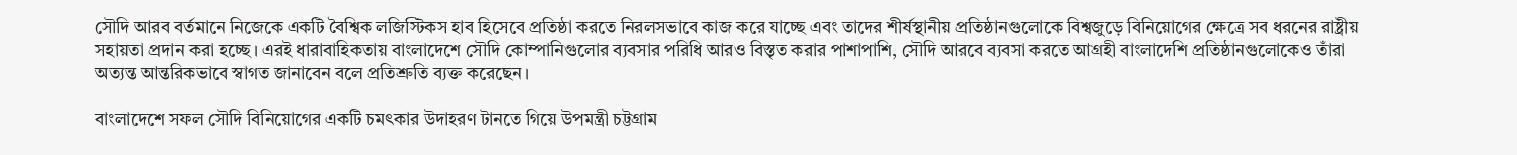সৌদি আরব বর্তমানে নিজেকে একটি বৈশ্বিক লজিস্টিকস হাব হিসেবে প্রতিষ্ঠা করতে নিরলসভাবে কাজ করে যাচ্ছে এবং তাদের শীর্ষস্থানীয় প্রতিষ্ঠানগুলোকে বিশ্বজুড়ে বিনিয়োগের ক্ষেত্রে সব ধরনের রাষ্ট্রীয় সহায়তা প্রদান করা হচ্ছে। এরই ধারাবাহিকতায় বাংলাদেশে সৌদি কোম্পানিগুলোর ব্যবসার পরিধি আরও বিস্তৃত করার পাশাপাশি, সৌদি আরবে ব্যবসা করতে আগ্রহী বাংলাদেশি প্রতিষ্ঠানগুলোকেও তাঁরা অত্যন্ত আন্তরিকভাবে স্বাগত জানাবেন বলে প্রতিশ্রুতি ব্যক্ত করেছেন।

বাংলাদেশে সফল সৌদি বিনিয়োগের একটি চমৎকার উদাহরণ টানতে গিয়ে উপমন্ত্রী চট্টগ্রাম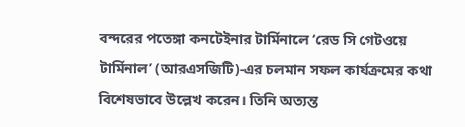বন্দরের পতেঙ্গা কনটেইনার টার্মিনালে ‘রেড সি গেটওয়ে টার্মিনাল’ (আরএসজিটি)-এর চলমান সফল কার্যক্রমের কথা বিশেষভাবে উল্লেখ করেন। তিনি অত্যন্ত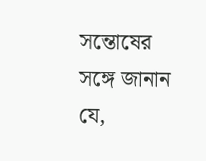সন্তোষের সঙ্গে জানান যে,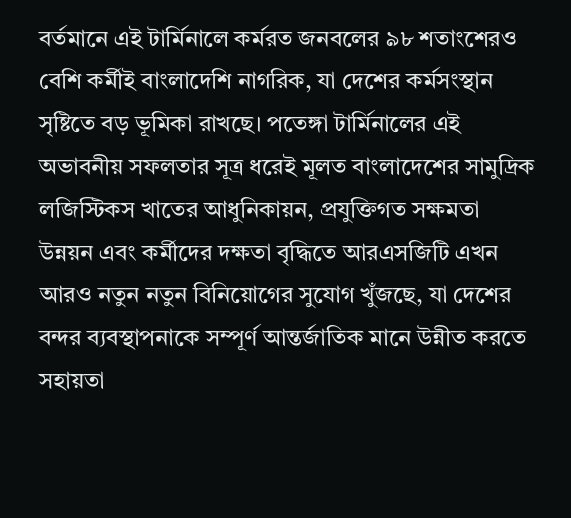বর্তমানে এই টার্মিনালে কর্মরত জনবলের ৯৮ শতাংশেরও বেশি কর্মীই বাংলাদেশি নাগরিক, যা দেশের কর্মসংস্থান সৃষ্টিতে বড় ভূমিকা রাখছে। পতেঙ্গা টার্মিনালের এই অভাবনীয় সফলতার সূত্র ধরেই মূলত বাংলাদেশের সামুদ্রিক লজিস্টিকস খাতের আধুনিকায়ন, প্রযুক্তিগত সক্ষমতা উন্নয়ন এবং কর্মীদের দক্ষতা বৃদ্ধিতে আরএসজিটি এখন আরও নতুন নতুন বিনিয়োগের সুযোগ খুঁজছে, যা দেশের বন্দর ব্যবস্থাপনাকে সম্পূর্ণ আন্তর্জাতিক মানে উন্নীত করতে সহায়তা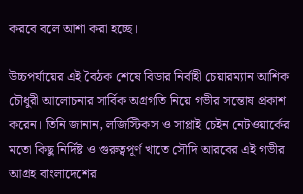করবে বলে আশা করা হচ্ছে।

উচ্চপর্যায়ের এই বৈঠক শেষে বিডার নির্বাহী চেয়ারম্যান আশিক চৌধুরী আলোচনার সার্বিক অগ্রগতি নিয়ে গভীর সন্তোষ প্রকাশ করেন। তিনি জানান, লজিস্টিকস ও সাপ্লাই চেইন নেটওয়ার্কের মতো কিছু নির্দিষ্ট ও গুরুত্বপূর্ণ খাতে সৌদি আরবের এই গভীর আগ্রহ বাংলাদেশের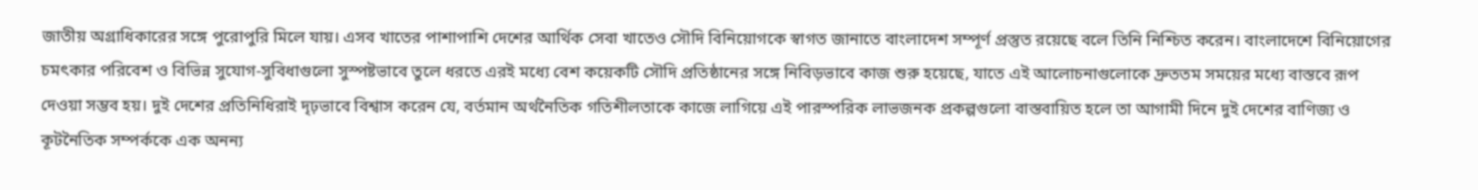জাতীয় অগ্রাধিকারের সঙ্গে পুরোপুরি মিলে যায়। এসব খাতের পাশাপাশি দেশের আর্থিক সেবা খাতেও সৌদি বিনিয়োগকে স্বাগত জানাতে বাংলাদেশ সম্পূর্ণ প্রস্তুত রয়েছে বলে তিনি নিশ্চিত করেন। বাংলাদেশে বিনিয়োগের চমৎকার পরিবেশ ও বিভিন্ন সুযোগ-সুবিধাগুলো সুস্পষ্টভাবে তুলে ধরতে এরই মধ্যে বেশ কয়েকটি সৌদি প্রতিষ্ঠানের সঙ্গে নিবিড়ভাবে কাজ শুরু হয়েছে, যাতে এই আলোচনাগুলোকে দ্রুততম সময়ের মধ্যে বাস্তবে রূপ দেওয়া সম্ভব হয়। দুই দেশের প্রতিনিধিরাই দৃঢ়ভাবে বিশ্বাস করেন যে, বর্তমান অর্থনৈতিক গতিশীলতাকে কাজে লাগিয়ে এই পারস্পরিক লাভজনক প্রকল্পগুলো বাস্তবায়িত হলে তা আগামী দিনে দুই দেশের বাণিজ্য ও কূটনৈতিক সম্পর্ককে এক অনন্য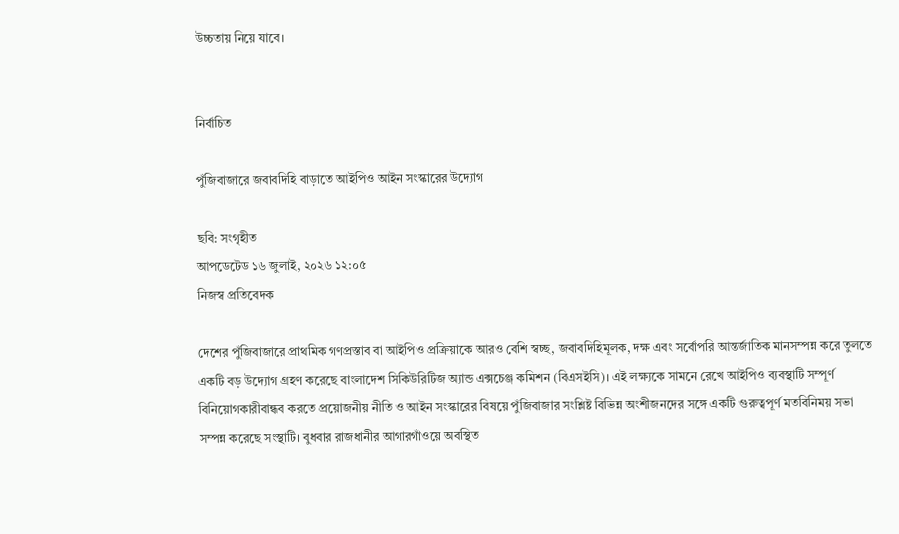উচ্চতায় নিয়ে যাবে।


নির্বাচিত

পুঁজিবাজারে জবাবদিহি বাড়াতে আইপিও আইন সংস্কারের উদ্যোগ

ছবি: সংগৃহীত
আপডেটেড ১৬ জুলাই, ২০২৬ ১২:০৫
নিজস্ব প্রতিবেদক

দেশের পুঁজিবাজারে প্রাথমিক গণপ্রস্তাব বা আইপিও প্রক্রিয়াকে আরও বেশি স্বচ্ছ, জবাবদিহিমূলক, দক্ষ এবং সর্বোপরি আন্তর্জাতিক মানসম্পন্ন করে তুলতে একটি বড় উদ্যোগ গ্রহণ করেছে বাংলাদেশ সিকিউরিটিজ অ্যান্ড এক্সচেঞ্জ কমিশন (বিএসইসি)। এই লক্ষ্যকে সামনে রেখে আইপিও ব্যবস্থাটি সম্পূর্ণ বিনিয়োগকারীবান্ধব করতে প্রয়োজনীয় নীতি ও আইন সংস্কারের বিষয়ে পুঁজিবাজার সংশ্লিষ্ট বিভিন্ন অংশীজনদের সঙ্গে একটি গুরুত্বপূর্ণ মতবিনিময় সভা সম্পন্ন করেছে সংস্থাটি। বুধবার রাজধানীর আগারগাঁওয়ে অবস্থিত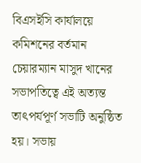বিএসইসি কার্যালয়ে কমিশনের বর্তমান চেয়ারম্যান মাসুদ খানের সভাপতিত্বে এই অত্যন্ত তাৎপর্যপূর্ণ সভাটি অনুষ্ঠিত হয়। সভায়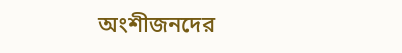অংশীজনদের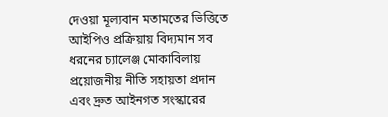দেওয়া মূল্যবান মতামতের ভিত্তিতে আইপিও প্রক্রিয়ায় বিদ্যমান সব ধরনের চ্যালেঞ্জ মোকাবিলায় প্রয়োজনীয় নীতি সহায়তা প্রদান এবং দ্রুত আইনগত সংস্কারের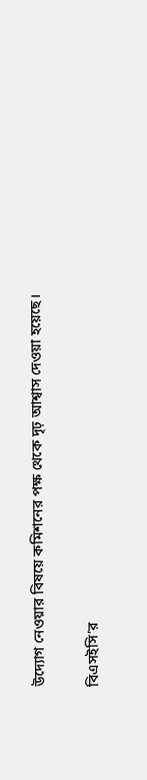উদ্যোগ নেওয়ার বিষয়ে কমিশনের পক্ষ থেকে দৃঢ় আশ্বাস দেওয়া হয়েছে।

বিএসইসি’র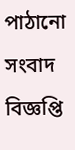পাঠানো সংবাদ বিজ্ঞপ্তি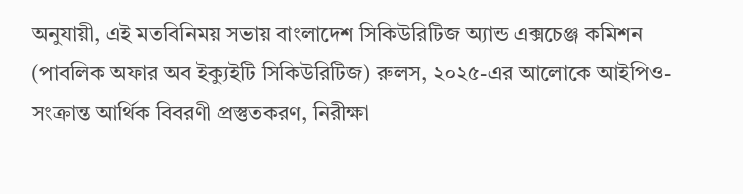অনুযায়ী, এই মতবিনিময় সভায় বাংলাদেশ সিকিউরিটিজ অ্যান্ড এক্সচেঞ্জ কমিশন (পাবলিক অফার অব ইক্যুইটি সিকিউরিটিজ) রুলস, ২০২৫-এর আলোকে আইপিও-সংক্রান্ত আর্থিক বিবরণী প্রস্তুতকরণ, নিরীক্ষা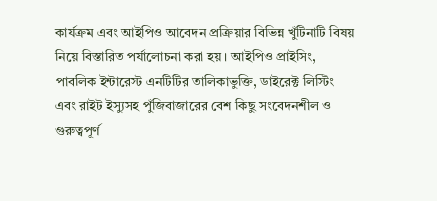কার্যক্রম এবং আইপিও আবেদন প্রক্রিয়ার বিভিন্ন খুঁটিনাটি বিষয় নিয়ে বিস্তারিত পর্যালোচনা করা হয়। আইপিও প্রাইসিং, পাবলিক ইন্টারেস্ট এনটিটির তালিকাভুক্তি, ডাইরেক্ট লিস্টিং এবং রাইট ইস্যুসহ পুঁজিবাজারের বেশ কিছু সংবেদনশীল ও গুরুত্বপূর্ণ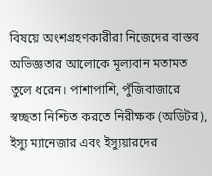বিষয়ে অংশগ্রহণকারীরা নিজেদের বাস্তব অভিজ্ঞতার আলোকে মূল্যবান মতামত তুলে ধরেন। পাশাপাশি, পুঁজিবাজারে স্বচ্ছতা নিশ্চিত করতে নিরীক্ষক (অডিটর), ইস্যু ম্যানেজার এবং ইস্যুয়ারদের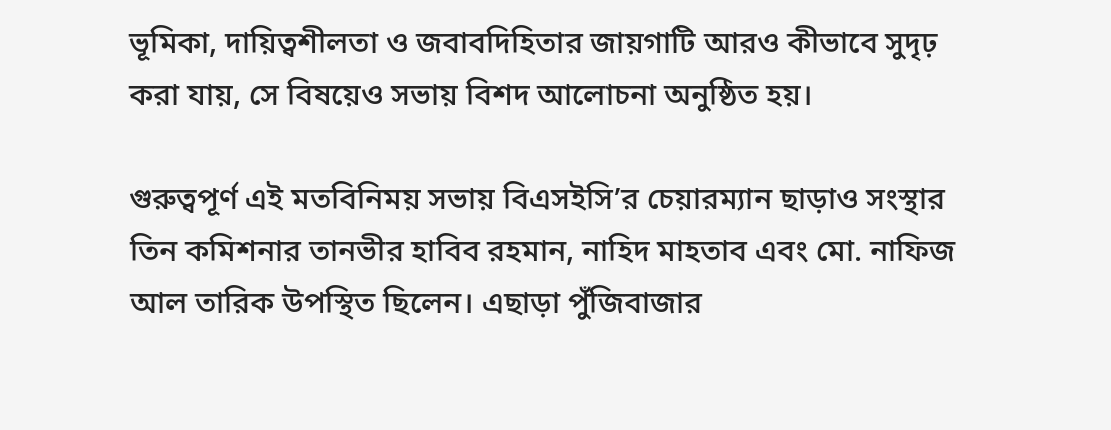ভূমিকা, দায়িত্বশীলতা ও জবাবদিহিতার জায়গাটি আরও কীভাবে সুদৃঢ় করা যায়, সে বিষয়েও সভায় বিশদ আলোচনা অনুষ্ঠিত হয়।

গুরুত্বপূর্ণ এই মতবিনিময় সভায় বিএসইসি’র চেয়ারম্যান ছাড়াও সংস্থার তিন কমিশনার তানভীর হাবিব রহমান, নাহিদ মাহতাব এবং মো. নাফিজ আল তারিক উপস্থিত ছিলেন। এছাড়া পুঁজিবাজার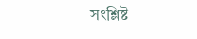সংশ্লিষ্ট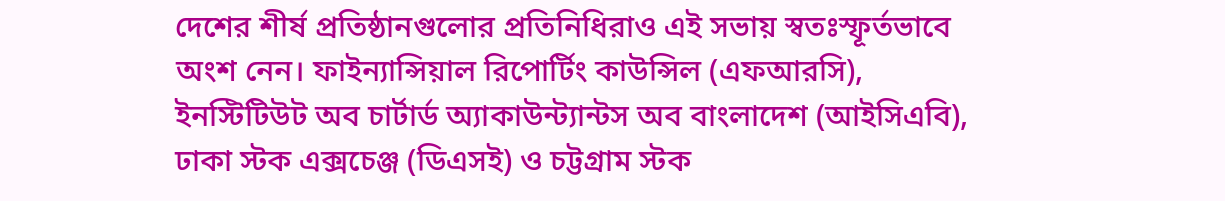দেশের শীর্ষ প্রতিষ্ঠানগুলোর প্রতিনিধিরাও এই সভায় স্বতঃস্ফূর্তভাবে অংশ নেন। ফাইন্যান্সিয়াল রিপোর্টিং কাউন্সিল (এফআরসি), ইনস্টিটিউট অব চার্টার্ড অ্যাকাউন্ট্যান্টস অব বাংলাদেশ (আইসিএবি), ঢাকা স্টক এক্সচেঞ্জ (ডিএসই) ও চট্টগ্রাম স্টক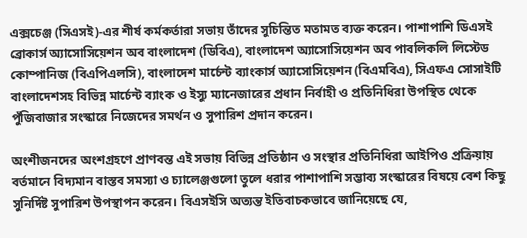এক্সচেঞ্জ (সিএসই)-এর শীর্ষ কর্মকর্তারা সভায় তাঁদের সুচিন্তিত মতামত ব্যক্ত করেন। পাশাপাশি ডিএসই ব্রোকার্স অ্যাসোসিয়েশন অব বাংলাদেশ (ডিবিএ), বাংলাদেশ অ্যাসোসিয়েশন অব পাবলিকলি লিস্টেড কোম্পানিজ (বিএপিএলসি), বাংলাদেশ মার্চেন্ট ব্যাংকার্স অ্যাসোসিয়েশন (বিএমবিএ), সিএফএ সোসাইটি বাংলাদেশসহ বিভিন্ন মার্চেন্ট ব্যাংক ও ইস্যু ম্যানেজারের প্রধান নির্বাহী ও প্রতিনিধিরা উপস্থিত থেকে পুঁজিবাজার সংস্কারে নিজেদের সমর্থন ও সুপারিশ প্রদান করেন।

অংশীজনদের অংশগ্রহণে প্রাণবন্ত এই সভায় বিভিন্ন প্রতিষ্ঠান ও সংস্থার প্রতিনিধিরা আইপিও প্রক্রিয়ায় বর্তমানে বিদ্যমান বাস্তব সমস্যা ও চ্যালেঞ্জগুলো তুলে ধরার পাশাপাশি সম্ভাব্য সংস্কারের বিষয়ে বেশ কিছু সুনির্দিষ্ট সুপারিশ উপস্থাপন করেন। বিএসইসি অত্যন্ত ইতিবাচকভাবে জানিয়েছে যে,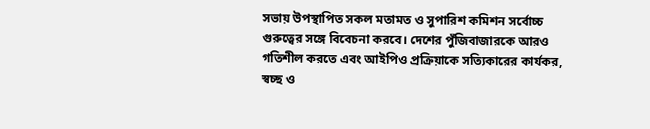সভায় উপস্থাপিত সকল মতামত ও সুপারিশ কমিশন সর্বোচ্চ গুরুত্বের সঙ্গে বিবেচনা করবে। দেশের পুঁজিবাজারকে আরও গতিশীল করতে এবং আইপিও প্রক্রিয়াকে সত্যিকারের কার্যকর, স্বচ্ছ ও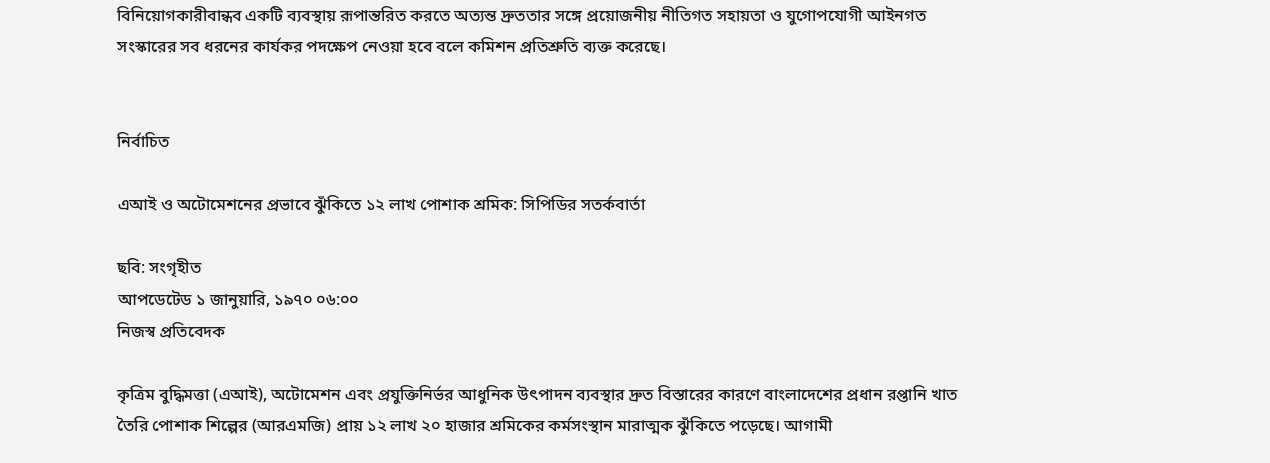বিনিয়োগকারীবান্ধব একটি ব্যবস্থায় রূপান্তরিত করতে অত্যন্ত দ্রুততার সঙ্গে প্রয়োজনীয় নীতিগত সহায়তা ও যুগোপযোগী আইনগত সংস্কারের সব ধরনের কার্যকর পদক্ষেপ নেওয়া হবে বলে কমিশন প্রতিশ্রুতি ব্যক্ত করেছে।


নির্বাচিত

এআই ও অটোমেশনের প্রভাবে ঝুঁকিতে ১২ লাখ পোশাক শ্রমিক: সিপিডির সতর্কবার্তা

ছবি: সংগৃহীত
আপডেটেড ১ জানুয়ারি, ১৯৭০ ০৬:০০
নিজস্ব প্রতিবেদক

কৃত্রিম বুদ্ধিমত্তা (এআই), অটোমেশন এবং প্রযুক্তিনির্ভর আধুনিক উৎপাদন ব্যবস্থার দ্রুত বিস্তারের কারণে বাংলাদেশের প্রধান রপ্তানি খাত তৈরি পোশাক শিল্পের (আরএমজি) প্রায় ১২ লাখ ২০ হাজার শ্রমিকের কর্মসংস্থান মারাত্মক ঝুঁকিতে পড়েছে। আগামী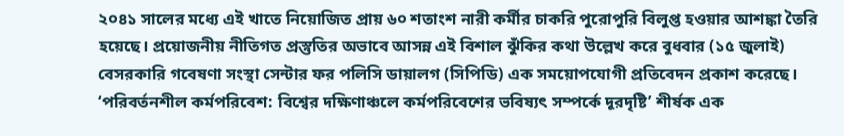২০৪১ সালের মধ্যে এই খাতে নিয়োজিত প্রায় ৬০ শতাংশ নারী কর্মীর চাকরি পুরোপুরি বিলুপ্ত হওয়ার আশঙ্কা তৈরি হয়েছে। প্রয়োজনীয় নীতিগত প্রস্তুতির অভাবে আসন্ন এই বিশাল ঝুঁকির কথা উল্লেখ করে বুধবার (১৫ জুলাই) বেসরকারি গবেষণা সংস্থা সেন্টার ফর পলিসি ডায়ালগ (সিপিডি) এক সময়োপযোগী প্রতিবেদন প্রকাশ করেছে। ‘পরিবর্তনশীল কর্মপরিবেশ: বিশ্বের দক্ষিণাঞ্চলে কর্মপরিবেশের ভবিষ্যৎ সম্পর্কে দূরদৃষ্টি’ শীর্ষক এক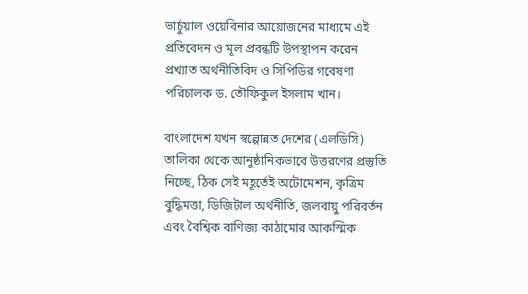ভার্চুয়াল ওয়েবিনার আয়োজনের মাধ্যমে এই প্রতিবেদন ও মূল প্রবন্ধটি উপস্থাপন করেন প্রখ্যাত অর্থনীতিবিদ ও সিপিডির গবেষণা পরিচালক ড. তৌফিকুল ইসলাম খান।

বাংলাদেশ যখন স্বল্পোন্নত দেশের (এলডিসি) তালিকা থেকে আনুষ্ঠানিকভাবে উত্তরণের প্রস্তুতি নিচ্ছে, ঠিক সেই মহূর্তেই অটোমেশন, কৃত্রিম বুদ্ধিমত্তা, ডিজিটাল অর্থনীতি, জলবায়ু পরিবর্তন এবং বৈশ্বিক বাণিজ্য কাঠামোর আকস্মিক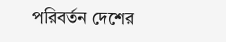পরিবর্তন দেশের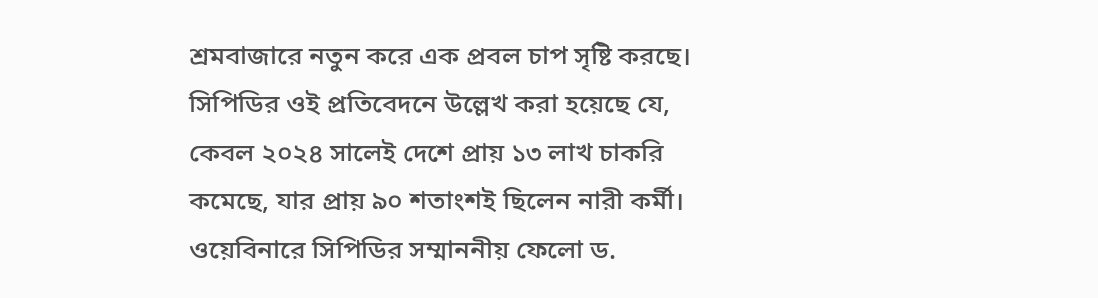শ্রমবাজারে নতুন করে এক প্রবল চাপ সৃষ্টি করছে। সিপিডির ওই প্রতিবেদনে উল্লেখ করা হয়েছে যে, কেবল ২০২৪ সালেই দেশে প্রায় ১৩ লাখ চাকরি কমেছে, যার প্রায় ৯০ শতাংশই ছিলেন নারী কর্মী। ওয়েবিনারে সিপিডির সম্মাননীয় ফেলো ড.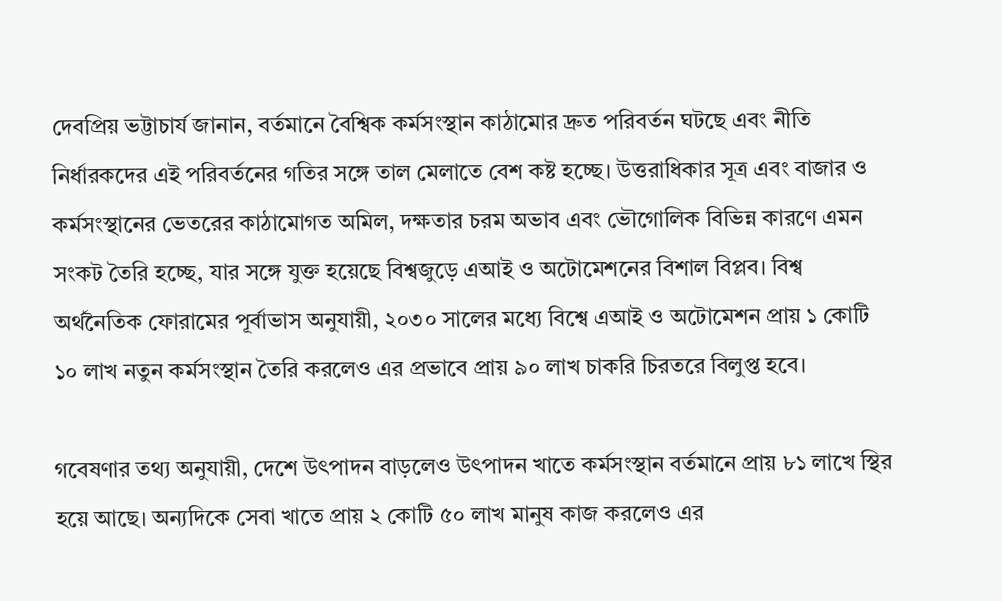দেবপ্রিয় ভট্টাচার্য জানান, বর্তমানে বৈশ্বিক কর্মসংস্থান কাঠামোর দ্রুত পরিবর্তন ঘটছে এবং নীতি নির্ধারকদের এই পরিবর্তনের গতির সঙ্গে তাল মেলাতে বেশ কষ্ট হচ্ছে। উত্তরাধিকার সূত্র এবং বাজার ও কর্মসংস্থানের ভেতরের কাঠামোগত অমিল, দক্ষতার চরম অভাব এবং ভৌগোলিক বিভিন্ন কারণে এমন সংকট তৈরি হচ্ছে, যার সঙ্গে যুক্ত হয়েছে বিশ্বজুড়ে এআই ও অটোমেশনের বিশাল বিপ্লব। বিশ্ব অর্থনৈতিক ফোরামের পূর্বাভাস অনুযায়ী, ২০৩০ সালের মধ্যে বিশ্বে এআই ও অটোমেশন প্রায় ১ কোটি ১০ লাখ নতুন কর্মসংস্থান তৈরি করলেও এর প্রভাবে প্রায় ৯০ লাখ চাকরি চিরতরে বিলুপ্ত হবে।

গবেষণার তথ্য অনুযায়ী, দেশে উৎপাদন বাড়লেও উৎপাদন খাতে কর্মসংস্থান বর্তমানে প্রায় ৮১ লাখে স্থির হয়ে আছে। অন্যদিকে সেবা খাতে প্রায় ২ কোটি ৫০ লাখ মানুষ কাজ করলেও এর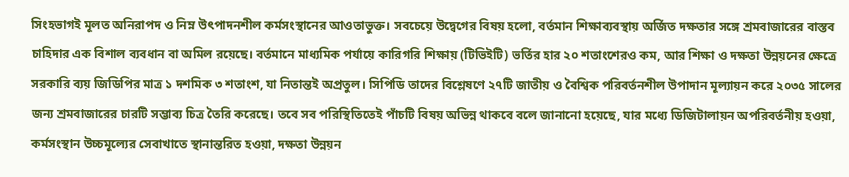সিংহভাগই মূলত অনিরাপদ ও নিম্ন উৎপাদনশীল কর্মসংস্থানের আওতাভুক্ত। সবচেয়ে উদ্বেগের বিষয় হলো, বর্তমান শিক্ষাব্যবস্থায় অর্জিত দক্ষতার সঙ্গে শ্রমবাজারের বাস্তব চাহিদার এক বিশাল ব্যবধান বা অমিল রয়েছে। বর্তমানে মাধ্যমিক পর্যায়ে কারিগরি শিক্ষায় (টিভিইটি) ভর্তির হার ২০ শতাংশেরও কম, আর শিক্ষা ও দক্ষতা উন্নয়নের ক্ষেত্রে সরকারি ব্যয় জিডিপির মাত্র ১ দশমিক ৩ শতাংশ, যা নিতান্তই অপ্রতুল। সিপিডি তাদের বিশ্লেষণে ২৭টি জাতীয় ও বৈশ্বিক পরিবর্তনশীল উপাদান মূল্যায়ন করে ২০৩৫ সালের জন্য শ্রমবাজারের চারটি সম্ভাব্য চিত্র তৈরি করেছে। তবে সব পরিস্থিতিতেই পাঁচটি বিষয় অভিন্ন থাকবে বলে জানানো হয়েছে, যার মধ্যে ডিজিটালায়ন অপরিবর্তনীয় হওয়া, কর্মসংস্থান উচ্চমূল্যের সেবাখাতে স্থানান্তরিত হওয়া, দক্ষতা উন্নয়ন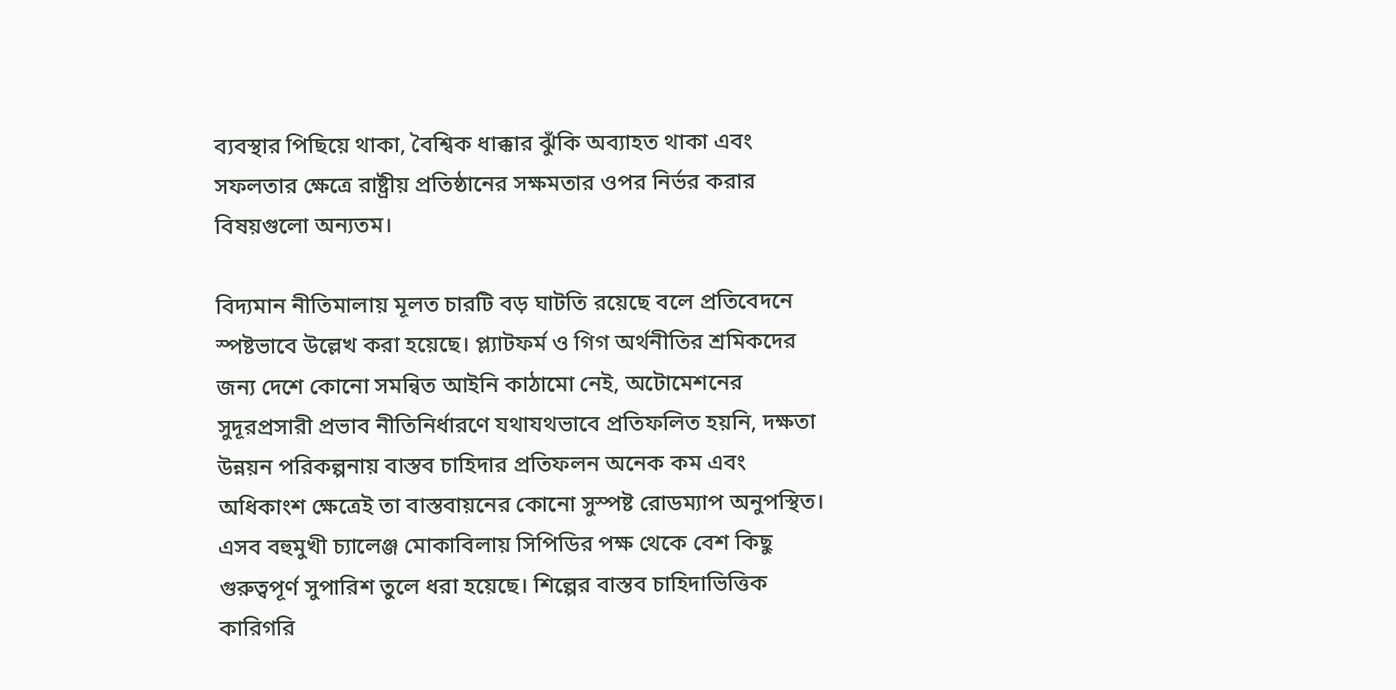ব্যবস্থার পিছিয়ে থাকা, বৈশ্বিক ধাক্কার ঝুঁকি অব্যাহত থাকা এবং সফলতার ক্ষেত্রে রাষ্ট্রীয় প্রতিষ্ঠানের সক্ষমতার ওপর নির্ভর করার বিষয়গুলো অন্যতম।

বিদ্যমান নীতিমালায় মূলত চারটি বড় ঘাটতি রয়েছে বলে প্রতিবেদনে স্পষ্টভাবে উল্লেখ করা হয়েছে। প্ল্যাটফর্ম ও গিগ অর্থনীতির শ্রমিকদের জন্য দেশে কোনো সমন্বিত আইনি কাঠামো নেই, অটোমেশনের সুদূরপ্রসারী প্রভাব নীতিনির্ধারণে যথাযথভাবে প্রতিফলিত হয়নি, দক্ষতা উন্নয়ন পরিকল্পনায় বাস্তব চাহিদার প্রতিফলন অনেক কম এবং অধিকাংশ ক্ষেত্রেই তা বাস্তবায়নের কোনো সুস্পষ্ট রোডম্যাপ অনুপস্থিত। এসব বহুমুখী চ্যালেঞ্জ মোকাবিলায় সিপিডির পক্ষ থেকে বেশ কিছু গুরুত্বপূর্ণ সুপারিশ তুলে ধরা হয়েছে। শিল্পের বাস্তব চাহিদাভিত্তিক কারিগরি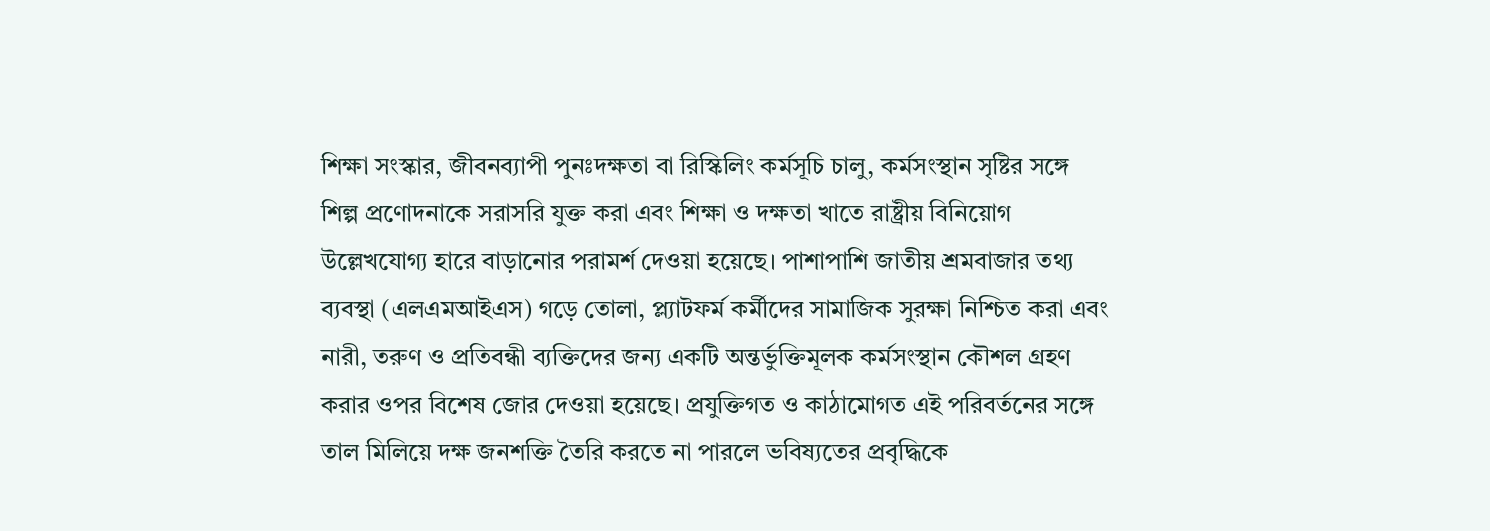শিক্ষা সংস্কার, জীবনব্যাপী পুনঃদক্ষতা বা রিস্কিলিং কর্মসূচি চালু, কর্মসংস্থান সৃষ্টির সঙ্গে শিল্প প্রণোদনাকে সরাসরি যুক্ত করা এবং শিক্ষা ও দক্ষতা খাতে রাষ্ট্রীয় বিনিয়োগ উল্লেখযোগ্য হারে বাড়ানোর পরামর্শ দেওয়া হয়েছে। পাশাপাশি জাতীয় শ্রমবাজার তথ্য ব্যবস্থা (এলএমআইএস) গড়ে তোলা, প্ল্যাটফর্ম কর্মীদের সামাজিক সুরক্ষা নিশ্চিত করা এবং নারী, তরুণ ও প্রতিবন্ধী ব্যক্তিদের জন্য একটি অন্তর্ভুক্তিমূলক কর্মসংস্থান কৌশল গ্রহণ করার ওপর বিশেষ জোর দেওয়া হয়েছে। প্রযুক্তিগত ও কাঠামোগত এই পরিবর্তনের সঙ্গে তাল মিলিয়ে দক্ষ জনশক্তি তৈরি করতে না পারলে ভবিষ্যতের প্রবৃদ্ধিকে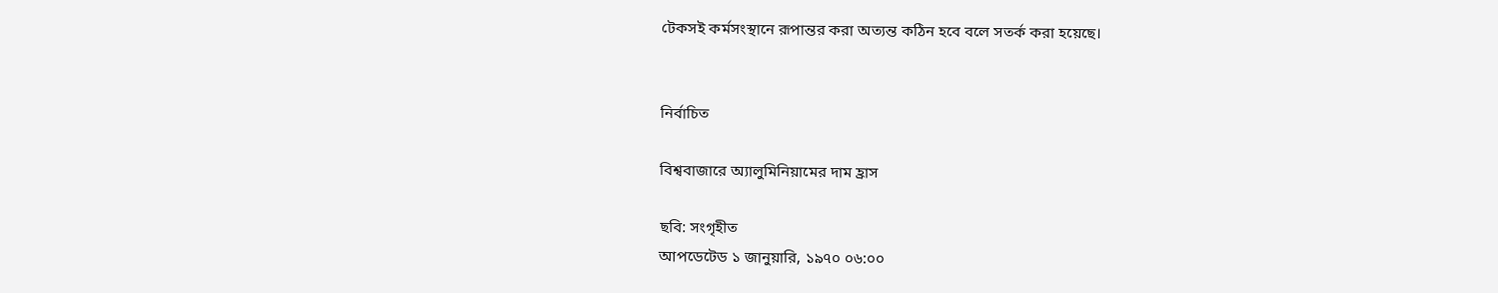টেকসই কর্মসংস্থানে রূপান্তর করা অত্যন্ত কঠিন হবে বলে সতর্ক করা হয়েছে।


নির্বাচিত

বিশ্ববাজারে অ্যালুমিনিয়ামের দাম হ্রাস

ছবি: সংগৃহীত
আপডেটেড ১ জানুয়ারি, ১৯৭০ ০৬:০০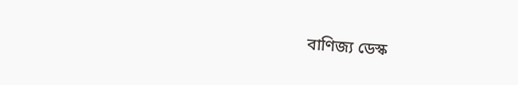বাণিজ্য ডেস্ক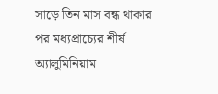সাড়ে তিন মাস বন্ধ থাকার পর মধ্যপ্রাচ্যের শীর্ষ অ্যালুমিনিয়াম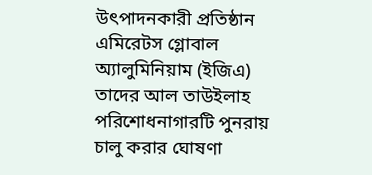উৎপাদনকারী প্রতিষ্ঠান এমিরেটস গ্লোবাল অ্যালুমিনিয়াম (ইজিএ) তাদের আল তাউইলাহ পরিশোধনাগারটি পুনরায় চালু করার ঘোষণা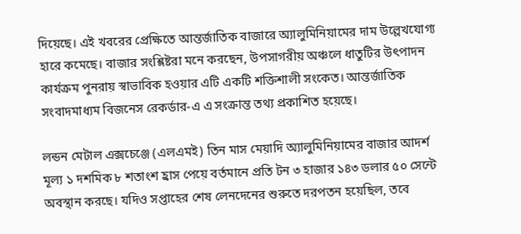দিয়েছে। এই খবরের প্রেক্ষিতে আন্তর্জাতিক বাজারে অ্যালুমিনিয়ামের দাম উল্লেখযোগ্য হারে কমেছে। বাজার সংশ্লিষ্টরা মনে করছেন, উপসাগরীয় অঞ্চলে ধাতুটির উৎপাদন কার্যক্রম পুনরায় স্বাভাবিক হওয়ার এটি একটি শক্তিশালী সংকেত। আন্তর্জাতিক সংবাদমাধ্যম বিজনেস রেকর্ডার-এ এ সংক্রান্ত তথ্য প্রকাশিত হয়েছে।

লন্ডন মেটাল এক্সচেঞ্জে (এলএমই) তিন মাস মেয়াদি অ্যালুমিনিয়ামের বাজার আদর্শ মূল্য ১ দশমিক ৮ শতাংশ হ্রাস পেয়ে বর্তমানে প্রতি টন ৩ হাজার ১৪৩ ডলার ৫০ সেন্টে অবস্থান করছে। যদিও সপ্তাহের শেষ লেনদেনের শুরুতে দরপতন হয়েছিল, তবে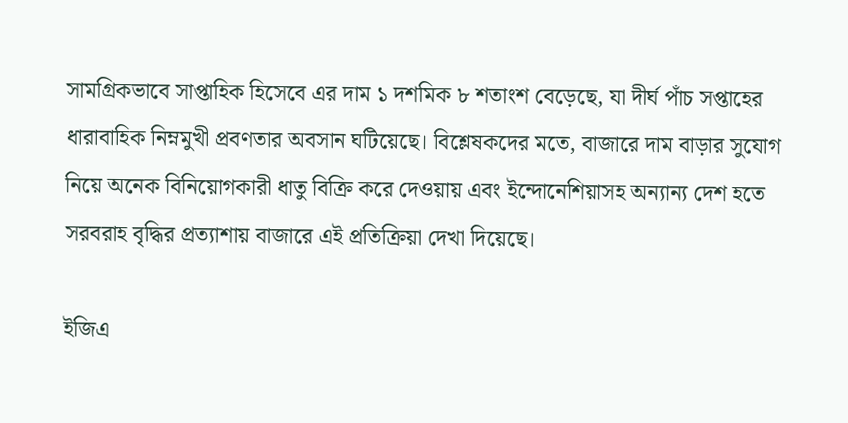সামগ্রিকভাবে সাপ্তাহিক হিসেবে এর দাম ১ দশমিক ৮ শতাংশ বেড়েছে, যা দীর্ঘ পাঁচ সপ্তাহের ধারাবাহিক নিম্নমুখী প্রবণতার অবসান ঘটিয়েছে। বিশ্লেষকদের মতে, বাজারে দাম বাড়ার সুযোগ নিয়ে অনেক বিনিয়োগকারী ধাতু বিক্রি করে দেওয়ায় এবং ইন্দোনেশিয়াসহ অন্যান্য দেশ হতে সরবরাহ বৃদ্ধির প্রত্যাশায় বাজারে এই প্রতিক্রিয়া দেখা দিয়েছে।

ইজিএ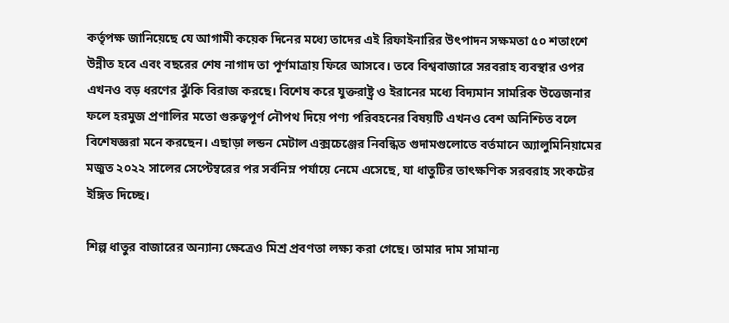কর্তৃপক্ষ জানিয়েছে যে আগামী কয়েক দিনের মধ্যে তাদের এই রিফাইনারির উৎপাদন সক্ষমতা ৫০ শতাংশে উন্নীত হবে এবং বছরের শেষ নাগাদ তা পূর্ণমাত্রায় ফিরে আসবে। তবে বিশ্ববাজারে সরবরাহ ব্যবস্থার ওপর এখনও বড় ধরণের ঝুঁকি বিরাজ করছে। বিশেষ করে যুক্তরাষ্ট্র ও ইরানের মধ্যে বিদ্যমান সামরিক উত্তেজনার ফলে হরমুজ প্রণালির মতো গুরুত্বপূর্ণ নৌপথ দিয়ে পণ্য পরিবহনের বিষয়টি এখনও বেশ অনিশ্চিত বলে বিশেষজ্ঞরা মনে করছেন। এছাড়া লন্ডন মেটাল এক্সচেঞ্জের নিবন্ধিত গুদামগুলোতে বর্তমানে অ্যালুমিনিয়ামের মজুত ২০২২ সালের সেপ্টেম্বরের পর সর্বনিম্ন পর্যায়ে নেমে এসেছে, যা ধাতুটির তাৎক্ষণিক সরবরাহ সংকটের ইঙ্গিত দিচ্ছে।

শিল্প ধাতুর বাজারের অন্যান্য ক্ষেত্রেও মিশ্র প্রবণতা লক্ষ্য করা গেছে। তামার দাম সামান্য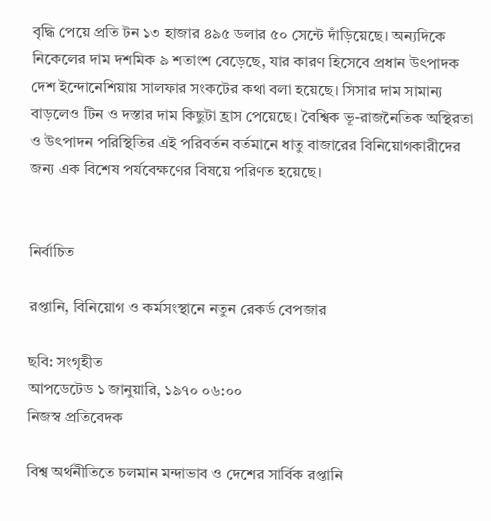বৃদ্ধি পেয়ে প্রতি টন ১৩ হাজার ৪৯৫ ডলার ৫০ সেন্টে দাঁড়িয়েছে। অন্যদিকে নিকেলের দাম দশমিক ৯ শতাংশ বেড়েছে, যার কারণ হিসেবে প্রধান উৎপাদক দেশ ইন্দোনেশিয়ায় সালফার সংকটের কথা বলা হয়েছে। সিসার দাম সামান্য বাড়লেও টিন ও দস্তার দাম কিছুটা হ্রাস পেয়েছে। বৈশ্বিক ভূ-রাজনৈতিক অস্থিরতা ও উৎপাদন পরিস্থিতির এই পরিবর্তন বর্তমানে ধাতু বাজারের বিনিয়োগকারীদের জন্য এক বিশেষ পর্যবেক্ষণের বিষয়ে পরিণত হয়েছে।


নির্বাচিত

রপ্তানি, বিনিয়োগ ও কর্মসংস্থানে নতুন রেকর্ড বেপজার

ছবি: সংগৃহীত
আপডেটেড ১ জানুয়ারি, ১৯৭০ ০৬:০০
নিজস্ব প্রতিবেদক

বিশ্ব অর্থনীতিতে চলমান মন্দাভাব ও দেশের সার্বিক রপ্তানি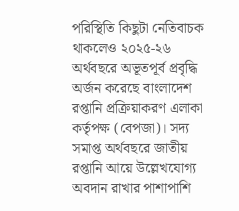পরিস্থিতি কিছুটা নেতিবাচক থাকলেও ২০২৫-২৬ অর্থবছরে অভূতপূর্ব প্রবৃদ্ধি অর্জন করেছে বাংলাদেশ রপ্তানি প্রক্রিয়াকরণ এলাকা কর্তৃপক্ষ (বেপজা)। সদ্য সমাপ্ত অর্থবছরে জাতীয় রপ্তানি আয়ে উল্লেখযোগ্য অবদান রাখার পাশাপাশি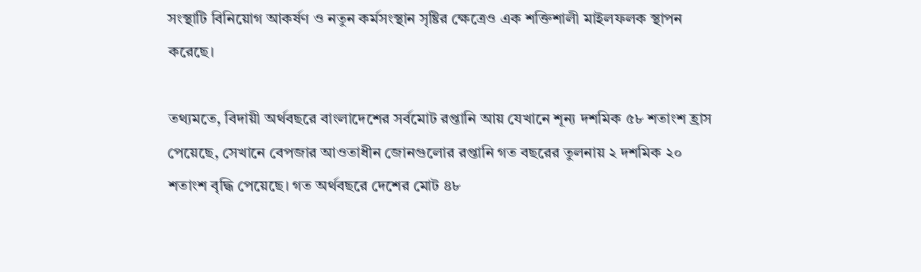সংস্থাটি বিনিয়োগ আকর্ষণ ও নতুন কর্মসংস্থান সৃষ্টির ক্ষেত্রেও এক শক্তিশালী মাইলফলক স্থাপন করেছে।

তথ্যমতে, বিদায়ী অর্থবছরে বাংলাদেশের সর্বমোট রপ্তানি আয় যেখানে শূন্য দশমিক ৫৮ শতাংশ হ্রাস পেয়েছে, সেখানে বেপজার আওতাধীন জোনগুলোর রপ্তানি গত বছরের তুলনায় ২ দশমিক ২০ শতাংশ বৃদ্ধি পেয়েছে। গত অর্থবছরে দেশের মোট ৪৮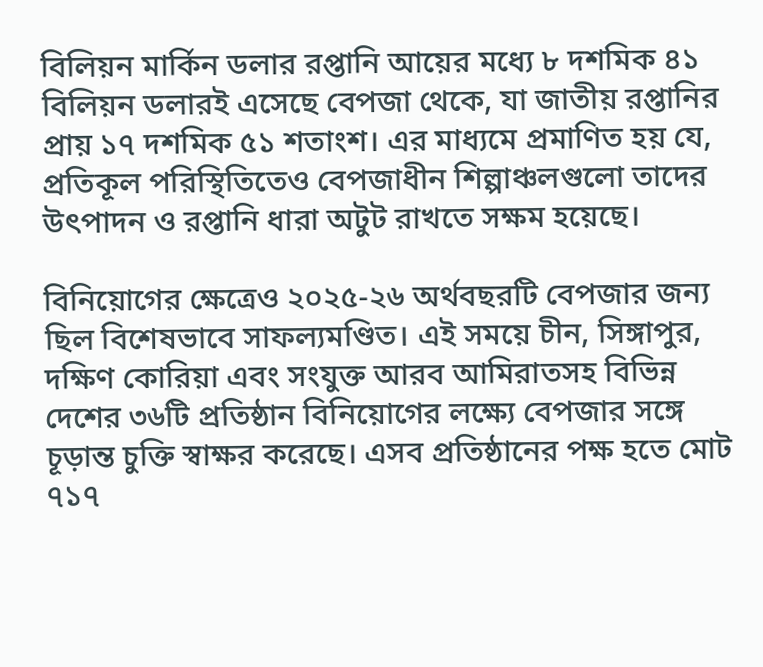বিলিয়ন মার্কিন ডলার রপ্তানি আয়ের মধ্যে ৮ দশমিক ৪১ বিলিয়ন ডলারই এসেছে বেপজা থেকে, যা জাতীয় রপ্তানির প্রায় ১৭ দশমিক ৫১ শতাংশ। এর মাধ্যমে প্রমাণিত হয় যে, প্রতিকূল পরিস্থিতিতেও বেপজাধীন শিল্পাঞ্চলগুলো তাদের উৎপাদন ও রপ্তানি ধারা অটুট রাখতে সক্ষম হয়েছে।

বিনিয়োগের ক্ষেত্রেও ২০২৫-২৬ অর্থবছরটি বেপজার জন্য ছিল বিশেষভাবে সাফল্যমণ্ডিত। এই সময়ে চীন, সিঙ্গাপুর, দক্ষিণ কোরিয়া এবং সংযুক্ত আরব আমিরাতসহ বিভিন্ন দেশের ৩৬টি প্রতিষ্ঠান বিনিয়োগের লক্ষ্যে বেপজার সঙ্গে চূড়ান্ত চুক্তি স্বাক্ষর করেছে। এসব প্রতিষ্ঠানের পক্ষ হতে মোট ৭১৭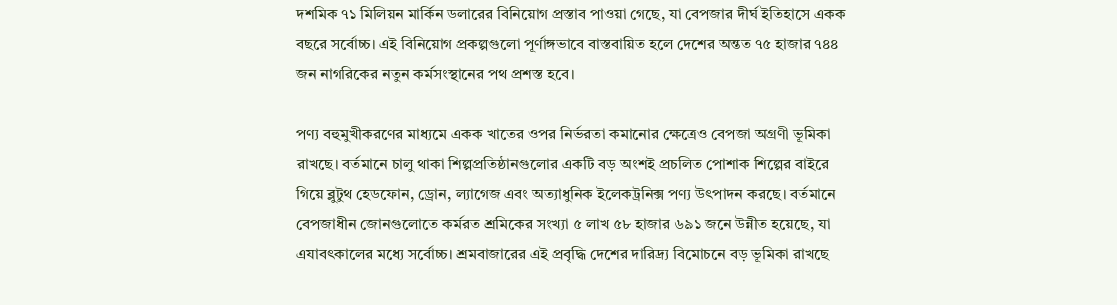দশমিক ৭১ মিলিয়ন মার্কিন ডলারের বিনিয়োগ প্রস্তাব পাওয়া গেছে, যা বেপজার দীর্ঘ ইতিহাসে একক বছরে সর্বোচ্চ। এই বিনিয়োগ প্রকল্পগুলো পূর্ণাঙ্গভাবে বাস্তবায়িত হলে দেশের অন্তত ৭৫ হাজার ৭৪৪ জন নাগরিকের নতুন কর্মসংস্থানের পথ প্রশস্ত হবে।

পণ্য বহুমুখীকরণের মাধ্যমে একক খাতের ওপর নির্ভরতা কমানোর ক্ষেত্রেও বেপজা অগ্রণী ভূমিকা রাখছে। বর্তমানে চালু থাকা শিল্পপ্রতিষ্ঠানগুলোর একটি বড় অংশই প্রচলিত পোশাক শিল্পের বাইরে গিয়ে ব্লুটুথ হেডফোন, ড্রোন, ল্যাগেজ এবং অত্যাধুনিক ইলেকট্রনিক্স পণ্য উৎপাদন করছে। বর্তমানে বেপজাধীন জোনগুলোতে কর্মরত শ্রমিকের সংখ্যা ৫ লাখ ৫৮ হাজার ৬৯১ জনে উন্নীত হয়েছে, যা এযাবৎকালের মধ্যে সর্বোচ্চ। শ্রমবাজারের এই প্রবৃদ্ধি দেশের দারিদ্র্য বিমোচনে বড় ভূমিকা রাখছে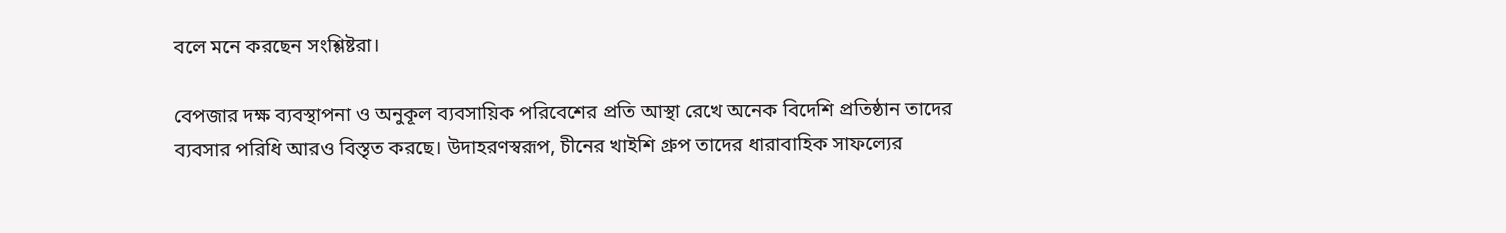বলে মনে করছেন সংশ্লিষ্টরা।

বেপজার দক্ষ ব্যবস্থাপনা ও অনুকূল ব্যবসায়িক পরিবেশের প্রতি আস্থা রেখে অনেক বিদেশি প্রতিষ্ঠান তাদের ব্যবসার পরিধি আরও বিস্তৃত করছে। উদাহরণস্বরূপ, চীনের খাইশি গ্রুপ তাদের ধারাবাহিক সাফল্যের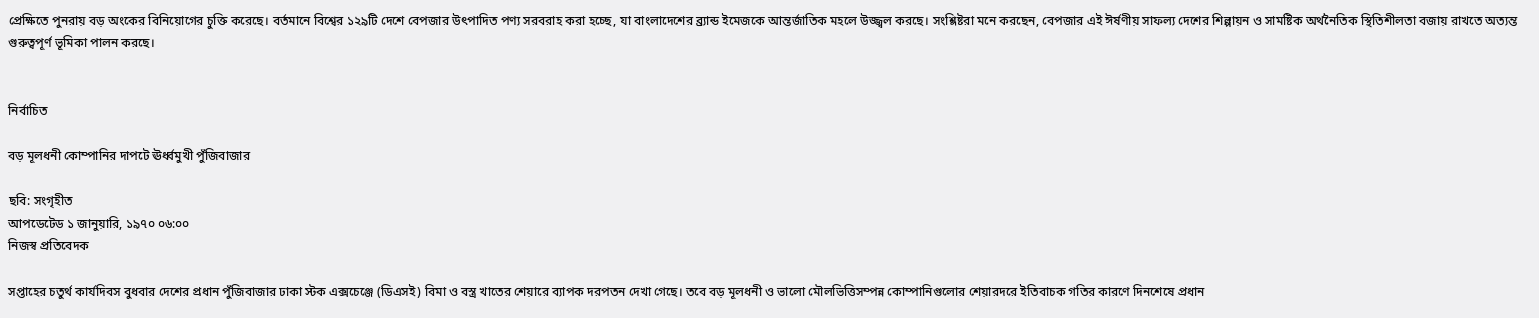প্রেক্ষিতে পুনরায় বড় অংকের বিনিয়োগের চুক্তি করেছে। বর্তমানে বিশ্বের ১২৯টি দেশে বেপজার উৎপাদিত পণ্য সরবরাহ করা হচ্ছে, যা বাংলাদেশের ব্র্যান্ড ইমেজকে আন্তর্জাতিক মহলে উজ্জ্বল করছে। সংশ্লিষ্টরা মনে করছেন, বেপজার এই ঈর্ষণীয় সাফল্য দেশের শিল্পায়ন ও সামষ্টিক অর্থনৈতিক স্থিতিশীলতা বজায় রাখতে অত্যন্ত গুরুত্বপূর্ণ ভূমিকা পালন করছে।


নির্বাচিত

বড় মূলধনী কোম্পানির দাপটে ঊর্ধ্বমুখী পুঁজিবাজার

ছবি: সংগৃহীত
আপডেটেড ১ জানুয়ারি, ১৯৭০ ০৬:০০
নিজস্ব প্রতিবেদক

সপ্তাহের চতুর্থ কার্যদিবস বুধবার দেশের প্রধান পুঁজিবাজার ঢাকা স্টক এক্সচেঞ্জে (ডিএসই) বিমা ও বস্ত্র খাতের শেয়ারে ব্যাপক দরপতন দেখা গেছে। তবে বড় মূলধনী ও ভালো মৌলভিত্তিসম্পন্ন কোম্পানিগুলোর শেয়ারদরে ইতিবাচক গতির কারণে দিনশেষে প্রধান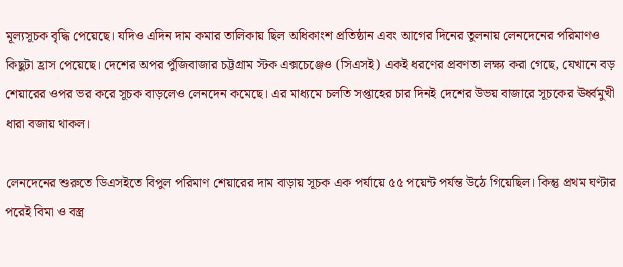মূল্যসূচক বৃদ্ধি পেয়েছে। যদিও এদিন দাম কমার তালিকায় ছিল অধিকাংশ প্রতিষ্ঠান এবং আগের দিনের তুলনায় লেনদেনের পরিমাণও কিছুটা হ্রাস পেয়েছে। দেশের অপর পুঁজিবাজার চট্টগ্রাম স্টক এক্সচেঞ্জেও (সিএসই) একই ধরণের প্রবণতা লক্ষ্য করা গেছে, যেখানে বড় শেয়ারের ওপর ভর করে সূচক বাড়লেও লেনদেন কমেছে। এর মাধ্যমে চলতি সপ্তাহের চার দিনই দেশের উভয় বাজারে সূচকের ঊর্ধ্বমুখী ধারা বজায় থাকল।

লেনদেনের শুরুতে ডিএসইতে বিপুল পরিমাণ শেয়ারের দাম বাড়ায় সূচক এক পর্যায়ে ৫৫ পয়েন্ট পর্যন্ত উঠে গিয়েছিল। কিন্তু প্রথম ঘণ্টার পরেই বিমা ও বস্ত্র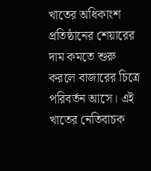খাতের অধিকাংশ প্রতিষ্ঠানের শেয়ারের দাম কমতে শুরু করলে বাজারের চিত্রে পরিবর্তন আসে। এই খাতের নেতিবাচক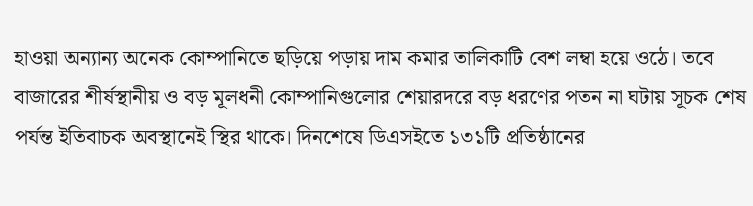হাওয়া অন্যান্য অনেক কোম্পানিতে ছড়িয়ে পড়ায় দাম কমার তালিকাটি বেশ লম্বা হয়ে ওঠে। তবে বাজারের শীর্ষস্থানীয় ও বড় মূলধনী কোম্পানিগুলোর শেয়ারদরে বড় ধরণের পতন না ঘটায় সূচক শেষ পর্যন্ত ইতিবাচক অবস্থানেই স্থির থাকে। দিনশেষে ডিএসইতে ১৩১টি প্রতিষ্ঠানের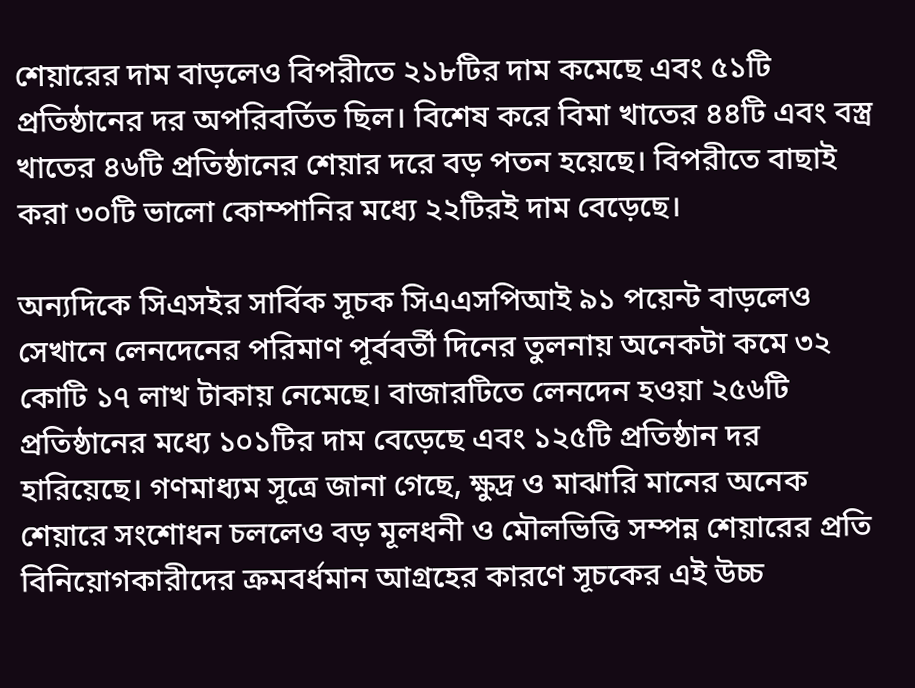শেয়ারের দাম বাড়লেও বিপরীতে ২১৮টির দাম কমেছে এবং ৫১টি প্রতিষ্ঠানের দর অপরিবর্তিত ছিল। বিশেষ করে বিমা খাতের ৪৪টি এবং বস্ত্র খাতের ৪৬টি প্রতিষ্ঠানের শেয়ার দরে বড় পতন হয়েছে। বিপরীতে বাছাই করা ৩০টি ভালো কোম্পানির মধ্যে ২২টিরই দাম বেড়েছে।

অন্যদিকে সিএসইর সার্বিক সূচক সিএএসপিআই ৯১ পয়েন্ট বাড়লেও সেখানে লেনদেনের পরিমাণ পূর্ববর্তী দিনের তুলনায় অনেকটা কমে ৩২ কোটি ১৭ লাখ টাকায় নেমেছে। বাজারটিতে লেনদেন হওয়া ২৫৬টি প্রতিষ্ঠানের মধ্যে ১০১টির দাম বেড়েছে এবং ১২৫টি প্রতিষ্ঠান দর হারিয়েছে। গণমাধ্যম সূত্রে জানা গেছে, ক্ষুদ্র ও মাঝারি মানের অনেক শেয়ারে সংশোধন চললেও বড় মূলধনী ও মৌলভিত্তি সম্পন্ন শেয়ারের প্রতি বিনিয়োগকারীদের ক্রমবর্ধমান আগ্রহের কারণে সূচকের এই উচ্চ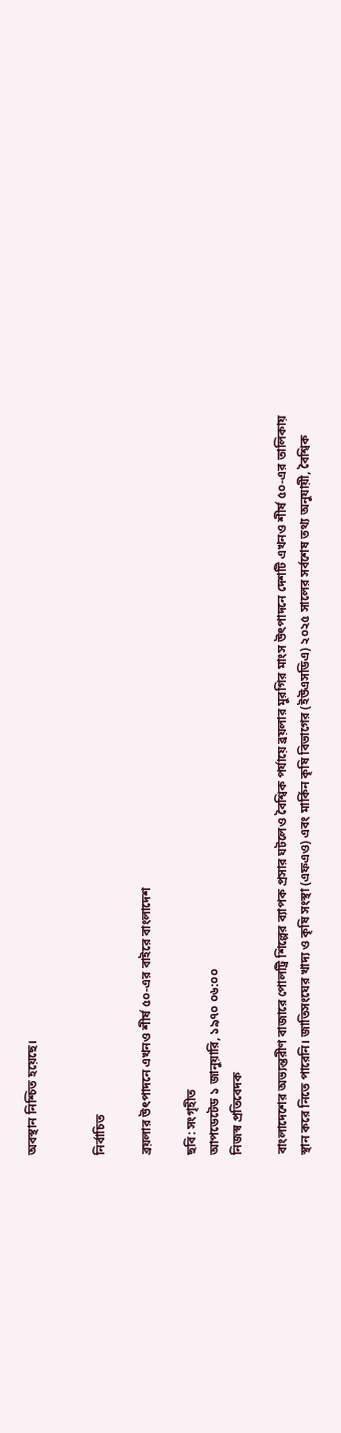অবস্থান নিশ্চিত হয়েছে।


নির্বাচিত

ব্রয়লার উৎপাদনে এখনও শীর্ষ ৫০-এর বাইরে বাংলাদেশ

ছবি: সংগৃহীত
আপডেটেড ১ জানুয়ারি, ১৯৭০ ০৬:০০
নিজস্ব প্রতিবেদক

বাংলাদেশের অভ্যন্তরীণ বাজারে পোলট্রি শিল্পের ব্যাপক প্রসার ঘটলেও বৈশ্বিক পর্যায়ে ব্রয়লার মুরগির মাংস উৎপাদনে দেশটি এখনও শীর্ষ ৫০-এর তালিকায় স্থান করে নিতে পারেনি। জাতিসংঘের খাদ্য ও কৃষি সংস্থা (এফএও) এবং মার্কিন কৃষি বিভাগের (ইউএসডিএ) ২০২৫ সালের সর্বশেষ তথ্য অনুযায়ী, বৈশ্বিক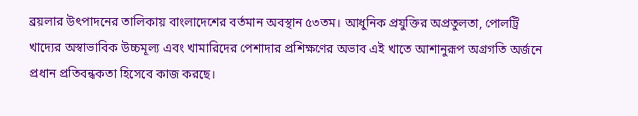ব্রয়লার উৎপাদনের তালিকায় বাংলাদেশের বর্তমান অবস্থান ৫৩তম। আধুনিক প্রযুক্তির অপ্রতুলতা, পোলট্রি খাদ্যের অস্বাভাবিক উচ্চমূল্য এবং খামারিদের পেশাদার প্রশিক্ষণের অভাব এই খাতে আশানুরূপ অগ্রগতি অর্জনে প্রধান প্রতিবন্ধকতা হিসেবে কাজ করছে।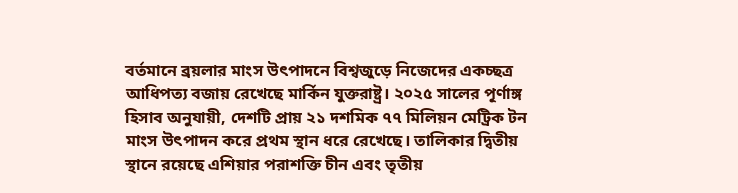বর্তমানে ব্রয়লার মাংস উৎপাদনে বিশ্বজুড়ে নিজেদের একচ্ছত্র আধিপত্য বজায় রেখেছে মার্কিন যুক্তরাষ্ট্র। ২০২৫ সালের পূর্ণাঙ্গ হিসাব অনুযায়ী, দেশটি প্রায় ২১ দশমিক ৭৭ মিলিয়ন মেট্রিক টন মাংস উৎপাদন করে প্রথম স্থান ধরে রেখেছে। তালিকার দ্বিতীয় স্থানে রয়েছে এশিয়ার পরাশক্তি চীন এবং তৃতীয়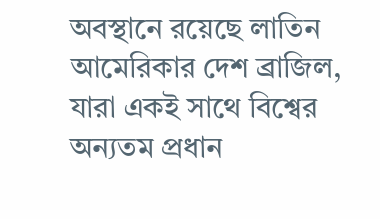অবস্থানে রয়েছে লাতিন আমেরিকার দেশ ব্রাজিল, যারা একই সাথে বিশ্বের অন্যতম প্রধান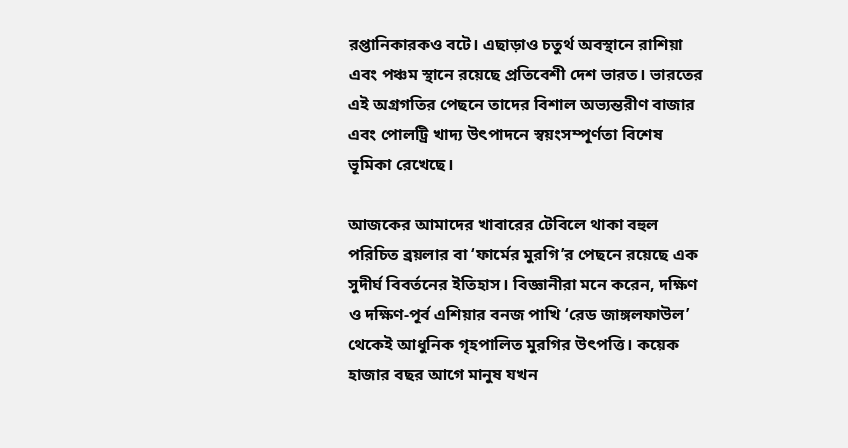রপ্তানিকারকও বটে। এছাড়াও চতুর্থ অবস্থানে রাশিয়া এবং পঞ্চম স্থানে রয়েছে প্রতিবেশী দেশ ভারত। ভারতের এই অগ্রগতির পেছনে তাদের বিশাল অভ্যন্তরীণ বাজার এবং পোলট্রি খাদ্য উৎপাদনে স্বয়ংসম্পূর্ণতা বিশেষ ভূমিকা রেখেছে।

আজকের আমাদের খাবারের টেবিলে থাকা বহুল পরিচিত ব্রয়লার বা ‘ফার্মের মুরগি’র পেছনে রয়েছে এক সুদীর্ঘ বিবর্তনের ইতিহাস। বিজ্ঞানীরা মনে করেন, দক্ষিণ ও দক্ষিণ-পূর্ব এশিয়ার বনজ পাখি ‘রেড জাঙ্গলফাউল’ থেকেই আধুনিক গৃহপালিত মুরগির উৎপত্তি। কয়েক হাজার বছর আগে মানুষ যখন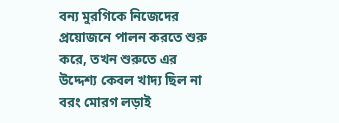বন্য মুরগিকে নিজেদের প্রয়োজনে পালন করতে শুরু করে, তখন শুরুতে এর উদ্দেশ্য কেবল খাদ্য ছিল না বরং মোরগ লড়াই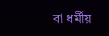বা ধর্মীয়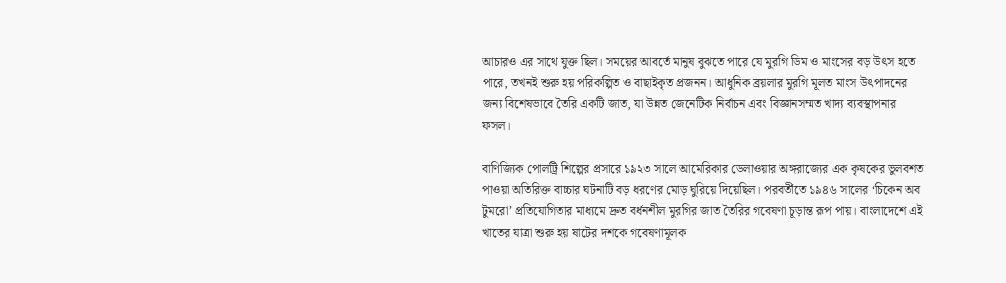আচারও এর সাথে যুক্ত ছিল। সময়ের আবর্তে মানুষ বুঝতে পারে যে মুরগি ডিম ও মাংসের বড় উৎস হতে পারে, তখনই শুরু হয় পরিকল্পিত ও বাছাইকৃত প্রজনন। আধুনিক ব্রয়লার মুরগি মূলত মাংস উৎপাদনের জন্য বিশেষভাবে তৈরি একটি জাত, যা উন্নত জেনেটিক নির্বাচন এবং বিজ্ঞানসম্মত খাদ্য ব্যবস্থাপনার ফসল।

বাণিজ্যিক পোলট্রি শিল্পের প্রসারে ১৯২৩ সালে আমেরিকার ডেলাওয়ার অঙ্গরাজ্যের এক কৃষকের ভুলবশত পাওয়া অতিরিক্ত বাচ্চার ঘটনাটি বড় ধরণের মোড় ঘুরিয়ে দিয়েছিল। পরবর্তীতে ১৯৪৬ সালের ‘চিকেন অব টুমরো’ প্রতিযোগিতার মাধ্যমে দ্রুত বর্ধনশীল মুরগির জাত তৈরির গবেষণা চূড়ান্ত রূপ পায়। বাংলাদেশে এই খাতের যাত্রা শুরু হয় ষাটের দশকে গবেষণামূলক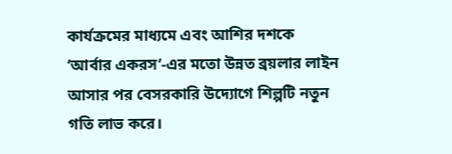কার্যক্রমের মাধ্যমে এবং আশির দশকে ‘আর্বার একরস’-এর মতো উন্নত ব্রয়লার লাইন আসার পর বেসরকারি উদ্যোগে শিল্পটি নতুন গতি লাভ করে।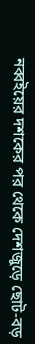নব্বইয়ের দশকের পর থেকে দেশজুড়ে ছোট-বড়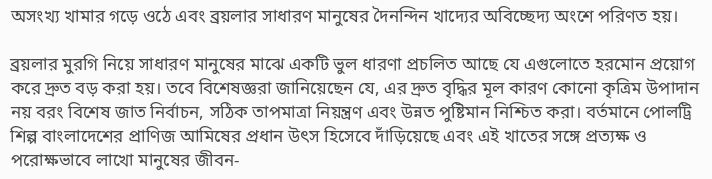অসংখ্য খামার গড়ে ওঠে এবং ব্রয়লার সাধারণ মানুষের দৈনন্দিন খাদ্যের অবিচ্ছেদ্য অংশে পরিণত হয়।

ব্রয়লার মুরগি নিয়ে সাধারণ মানুষের মাঝে একটি ভুল ধারণা প্রচলিত আছে যে এগুলোতে হরমোন প্রয়োগ করে দ্রুত বড় করা হয়। তবে বিশেষজ্ঞরা জানিয়েছেন যে, এর দ্রুত বৃদ্ধির মূল কারণ কোনো কৃত্রিম উপাদান নয় বরং বিশেষ জাত নির্বাচন, সঠিক তাপমাত্রা নিয়ন্ত্রণ এবং উন্নত পুষ্টিমান নিশ্চিত করা। বর্তমানে পোলট্রি শিল্প বাংলাদেশের প্রাণিজ আমিষের প্রধান উৎস হিসেবে দাঁড়িয়েছে এবং এই খাতের সঙ্গে প্রত্যক্ষ ও পরোক্ষভাবে লাখো মানুষের জীবন-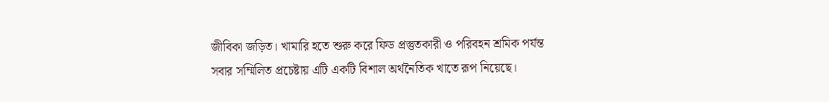জীবিকা জড়িত। খামারি হতে শুরু করে ফিড প্রস্তুতকারী ও পরিবহন শ্রমিক পর্যন্ত সবার সম্মিলিত প্রচেষ্টায় এটি একটি বিশাল অর্থনৈতিক খাতে রূপ নিয়েছে।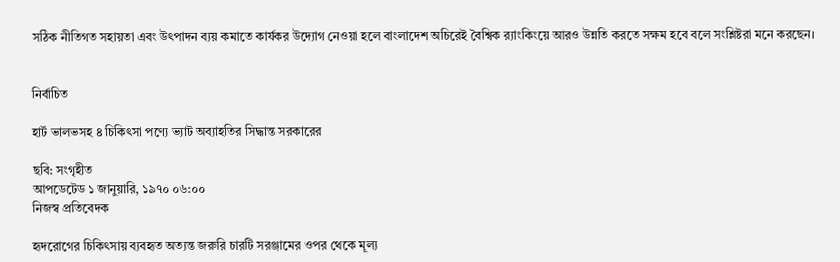সঠিক নীতিগত সহায়তা এবং উৎপাদন ব্যয় কমাতে কার্যকর উদ্যোগ নেওয়া হলে বাংলাদেশ অচিরেই বৈশ্বিক র‍্যাংকিংয়ে আরও উন্নতি করতে সক্ষম হবে বলে সংশ্লিষ্টরা মনে করছেন।


নির্বাচিত

হার্ট ভালভসহ ৪ চিকিৎসা পণ্যে ভ্যাট অব্যাহতির সিদ্ধান্ত সরকারের

ছবি: সংগৃহীত
আপডেটেড ১ জানুয়ারি, ১৯৭০ ০৬:০০
নিজস্ব প্রতিবেদক

হৃদরোগের চিকিৎসায় ব্যবহৃত অত্যন্ত জরুরি চারটি সরঞ্জামের ওপর থেকে মূল্য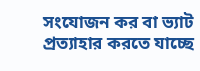সংযোজন কর বা ভ্যাট প্রত্যাহার করতে যাচ্ছে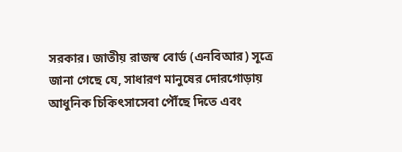সরকার। জাতীয় রাজস্ব বোর্ড (এনবিআর) সূত্রে জানা গেছে যে, সাধারণ মানুষের দোরগোড়ায় আধুনিক চিকিৎসাসেবা পৌঁছে দিতে এবং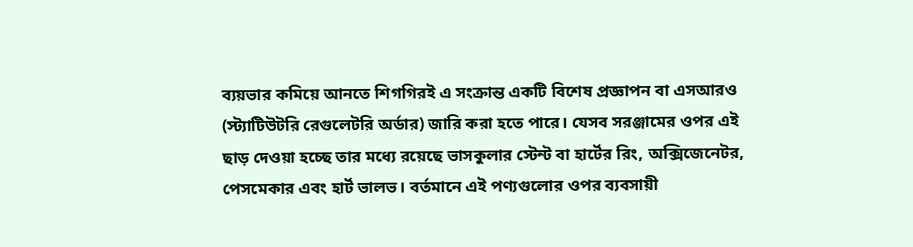ব্যয়ভার কমিয়ে আনতে শিগগিরই এ সংক্রান্ত একটি বিশেষ প্রজ্ঞাপন বা এসআরও (স্ট্যাটিউটরি রেগুলেটরি অর্ডার) জারি করা হতে পারে। যেসব সরঞ্জামের ওপর এই ছাড় দেওয়া হচ্ছে তার মধ্যে রয়েছে ভাসকুলার স্টেন্ট বা হার্টের রিং, অক্সিজেনেটর, পেসমেকার এবং হার্ট ভালভ। বর্তমানে এই পণ্যগুলোর ওপর ব্যবসায়ী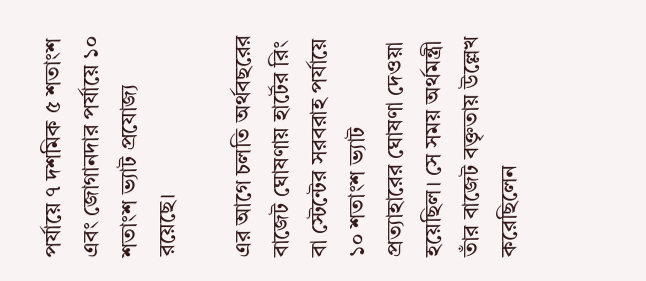পর্যায়ে ৭ দশমিক ৫ শতাংশ এবং জোগানদার পর্যায়ে ১০ শতাংশ ভ্যাট প্রযোজ্য রয়েছে।

এর আগে চলতি অর্থবছরের বাজেট ঘোষণায় হার্টের রিং বা স্টেন্টের সরবরাহ পর্যায়ে ১০ শতাংশ ভ্যাট প্রত্যাহারের ঘোষণা দেওয়া হয়েছিল। সে সময় অর্থমন্ত্রী তাঁর বাজেট বক্তৃতায় উল্লেখ করেছিলেন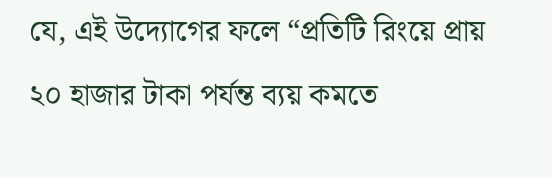যে, এই উদ্যোগের ফলে “প্রতিটি রিংয়ে প্রায় ২০ হাজার টাকা পর্যন্ত ব্যয় কমতে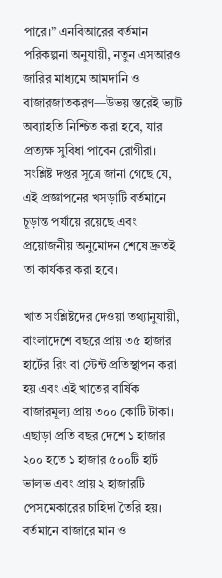পারে।” এনবিআরের বর্তমান পরিকল্পনা অনুযায়ী, নতুন এসআরও জারির মাধ্যমে আমদানি ও বাজারজাতকরণ—উভয় স্তরেই ভ্যাট অব্যাহতি নিশ্চিত করা হবে, যার প্রত্যক্ষ সুবিধা পাবেন রোগীরা। সংশ্লিষ্ট দপ্তর সূত্রে জানা গেছে যে, এই প্রজ্ঞাপনের খসড়াটি বর্তমানে চূড়ান্ত পর্যায়ে রয়েছে এবং প্রয়োজনীয় অনুমোদন শেষে দ্রুতই তা কার্যকর করা হবে।

খাত সংশ্লিষ্টদের দেওয়া তথ্যানুযায়ী, বাংলাদেশে বছরে প্রায় ৩৫ হাজার হার্টের রিং বা স্টেন্ট প্রতিস্থাপন করা হয় এবং এই খাতের বার্ষিক বাজারমূল্য প্রায় ৩০০ কোটি টাকা। এছাড়া প্রতি বছর দেশে ১ হাজার ২০০ হতে ১ হাজার ৫০০টি হার্ট ভালভ এবং প্রায় ২ হাজারটি পেসমেকারের চাহিদা তৈরি হয়। বর্তমানে বাজারে মান ও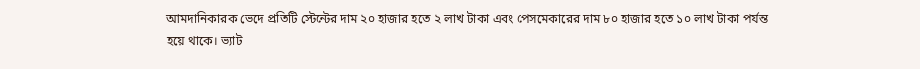আমদানিকারক ভেদে প্রতিটি স্টেন্টের দাম ২০ হাজার হতে ২ লাখ টাকা এবং পেসমেকারের দাম ৮০ হাজার হতে ১০ লাখ টাকা পর্যন্ত হয়ে থাকে। ভ্যাট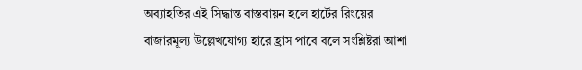অব্যাহতির এই সিদ্ধান্ত বাস্তবায়ন হলে হার্টের রিংয়ের বাজারমূল্য উল্লেখযোগ্য হারে হ্রাস পাবে বলে সংশ্লিষ্টরা আশা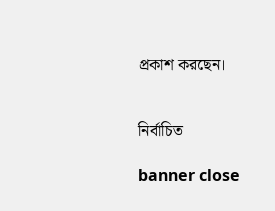প্রকাশ করছেন।


নির্বাচিত

banner close